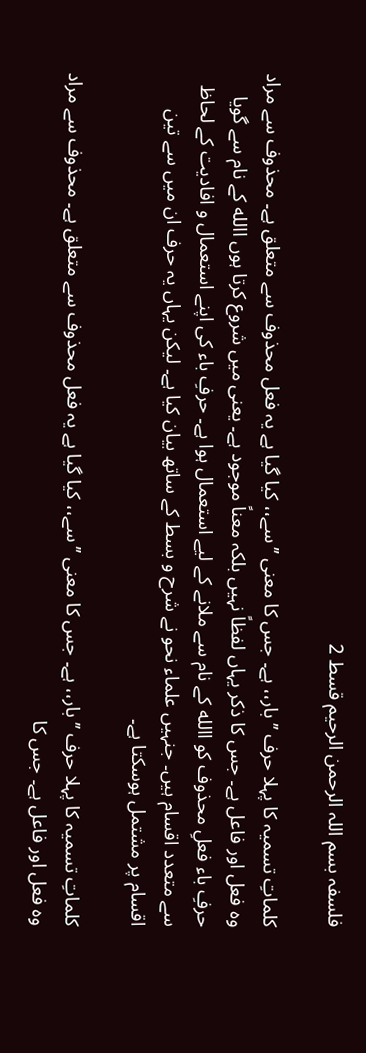فلسفہ بسم اللہ الرحمن الرحیم قسط 2

کلماتِ تسمیہ کا پہلا حرف ’’بار،، ہے۔ جس کا معنی ’’سے،، کیا گیا ہے یہ فعل محذوف سے متعلق ہے۔ محذوف سے مراد وہ فعل اور فاعل ہے۔ جس کا ذکر یہاں لفظاً نہیں بلکہ معناً موجود ہے۔ یعنی میں شروع کرتا ہوں االله کے نام سے گویا حرفِ باء فعلِ محذوف کو االله کے نام سے ملانے کے لیے استعمال ہوا ہے۔ حرفِ باء کی اپنے استعمال و افادیت کے لحاظ سے متعدد اقسام ہیں۔ جنہیں علماء نحو نے شرح و بسط کے ساتھ بیان کیا ہے۔ لیکن یہاں یہ حرف ان میں سے تین اقسام پر مشتمل ہوسکتا ہے۔

کلماتِ تسمیہ کا پہلا حرف ’’بار،، ہے۔ جس کا معنی ’’سے،، کیا گیا ہے یہ فعل محذوف سے متعلق ہے۔ محذوف سے مراد وہ فعل اور فاعل ہے۔ جس کا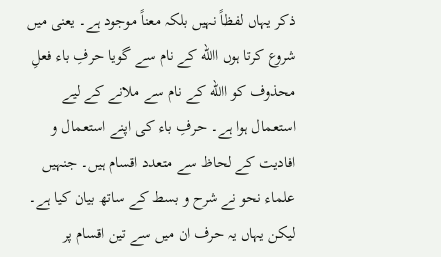ذکر یہاں لفظاً نہیں بلکہ معناً موجود ہے۔ یعنی میں شروع کرتا ہوں االله کے نام سے گویا حرفِ باء فعلِ محذوف کو االله کے نام سے ملانے کے لیے استعمال ہوا ہے۔ حرفِ باء کی اپنے استعمال و افادیت کے لحاظ سے متعدد اقسام ہیں۔ جنہیں علماء نحو نے شرح و بسط کے ساتھ بیان کیا ہے۔ لیکن یہاں یہ حرف ان میں سے تین اقسام پر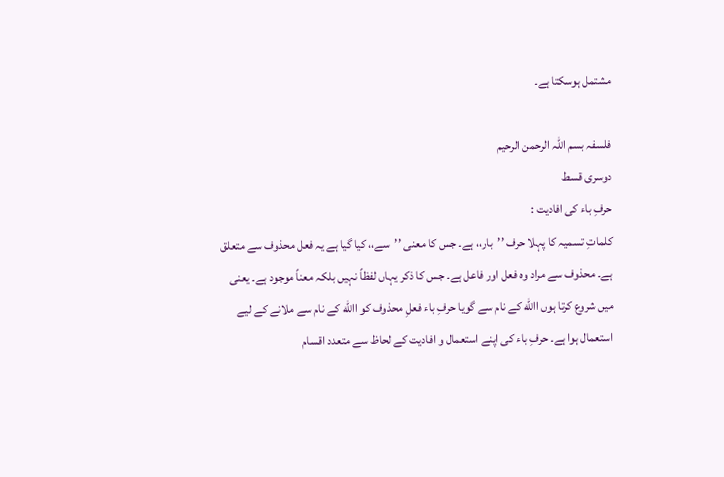مشتمل ہوسکتا ہے۔

فلسفہ بسم اللہ الرحمن الرحیم
دوسری قسط
حرفِ باء کی افادیت :
کلماتِ تسمیہ کا پہلا حرف ’’بار،، ہے۔ جس کا معنی ’’سے،، کیا گیا ہے یہ فعل محذوف سے متعلق ہے۔ محذوف سے مراد وہ فعل اور فاعل ہے۔ جس کا ذکر یہاں لفظاً نہیں بلکہ معناً موجود ہے۔ یعنی میں شروع کرتا ہوں االله کے نام سے گویا حرفِ باء فعلِ محذوف کو االله کے نام سے ملانے کے لیے استعمال ہوا ہے۔ حرفِ باء کی اپنے استعمال و افادیت کے لحاظ سے متعدد اقسام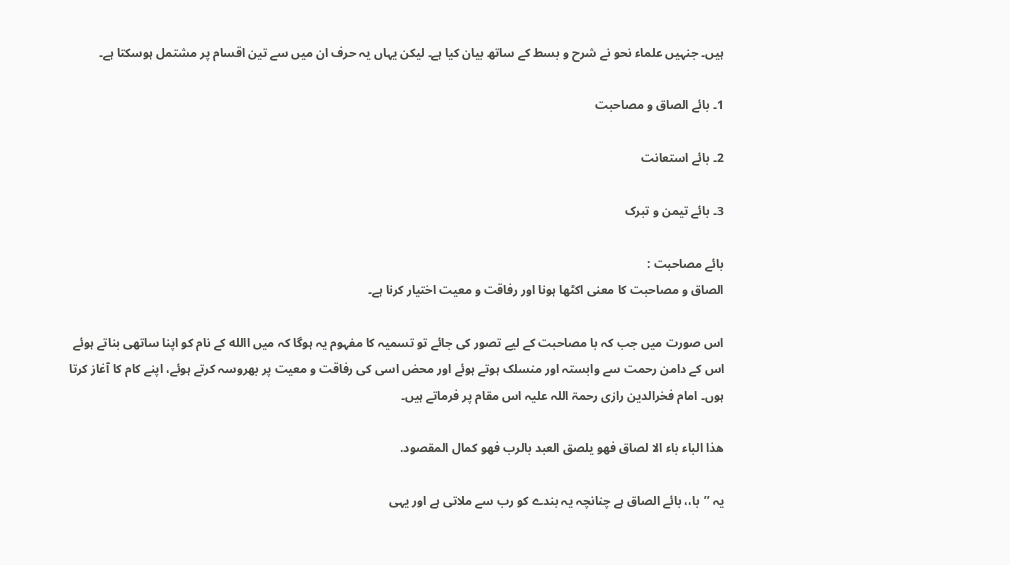ہیں۔ جنہیں علماء نحو نے شرح و بسط کے ساتھ بیان کیا ہے۔ لیکن یہاں یہ حرف ان میں سے تین اقسام پر مشتمل ہوسکتا ہے۔

1۔ بائے الصاق و مصاحبت

2۔ بائے استعانت

3۔ بائے تیمن و تبرک

بائے مصاحبت :
الصاق و مصاحبت کا معنی اکٹھا ہونا اور رفاقت و معیت اختیار کرنا ہے۔

اس صورت میں جب کہ با مصاحبت کے لیے تصور کی جائے تو تسمیہ کا مفہوم یہ ہوگا کہ میں االله کے نام کو اپنا ساتھی بناتے ہوئے اس کے دامن رحمت سے وابستہ اور منسلک ہوتے ہوئے اور محض اسی کی رفاقت و معیت پر بھروسہ کرتے ہوئے، اپنے کام کا آغاز کرتا ہوں۔ امام فخرالدین رازی رحمۃ اللہ علیہ اس مقام پر فرماتے ہیں۔

هذا الباء باء الا لصاق فهو يلصق العبد بالرب فهو کمال المقصود.

یہ ’’با،، بائے الصاق ہے چنانچہ یہ بندے کو رب سے ملاتی ہے اور یہی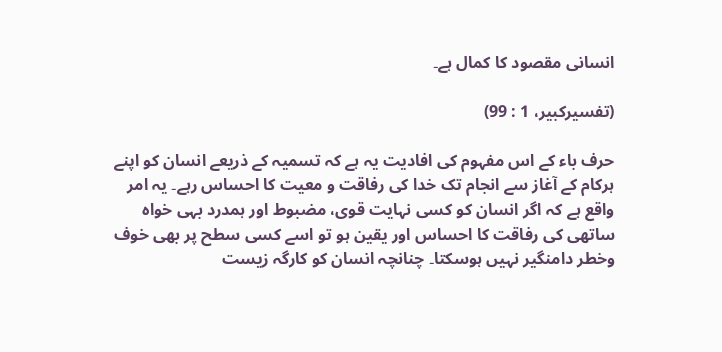انسانی مقصود کا کمال ہے۔

(تفسيرکبير، 1 : 99)

حرف باء کے اس مفہوم کی افادیت یہ ہے کہ تسمیہ کے ذریعے انسان کو اپنے ہرکام کے آغاز سے انجام تک خدا کی رفاقت و معیت کا احساس رہے۔ یہ امر واقع ہے کہ اگر انسان کو کسی نہایت قوی، مضبوط اور ہمدرد بہی خواہ ساتھی کی رفاقت کا احساس اور یقین ہو تو اسے کسی سطح پر بھی خوف وخطر دامنگیر نہیں ہوسکتا۔ چنانچہ انسان کو کارگہ زیست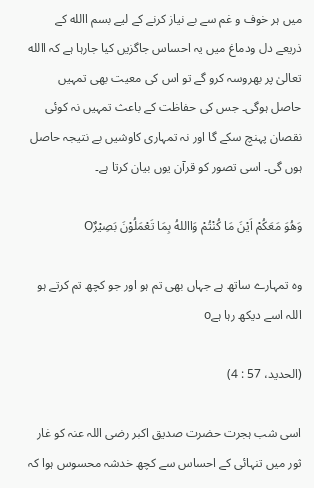میں ہر خوف و غم سے بے نیاز کرنے کے لیے بسم االله کے ذریعے دل ودماغ میں یہ احساس جاگزیں کیا جارہا ہے کہ االله تعالیٰ پر بھروسہ کرو گے تو اس کی معیت بھی تمہیں حاصل ہوگی۔ جس کی حفاظت کے باعث تمہیں نہ کوئی نقصان پہنچ سکے گا اور نہ تمہاری کاوشیں بے نتیجہ حاصل ہوں گی۔ اسی تصور کو قرآن یوں بیان کرتا ہے۔

وَهُوَ مَعَکُمْ اَيْنَ مَا کُنْتُمْ وَااللهُ بِمَا تَعْمَلُوْنَ بَصِيْرٌO

وہ تمہارے ساتھ ہے جہاں بھی تم ہو اور جو کچھ تم کرتے ہو اللہ اسے دیکھ رہا ہےo

(الحديد، 57 : 4)

اسی شب ہجرت حضرت صدیق اکبر رضی اللہ عنہ کو غار ثور میں تنہائی کے احساس سے کچھ خدشہ محسوس ہوا کہ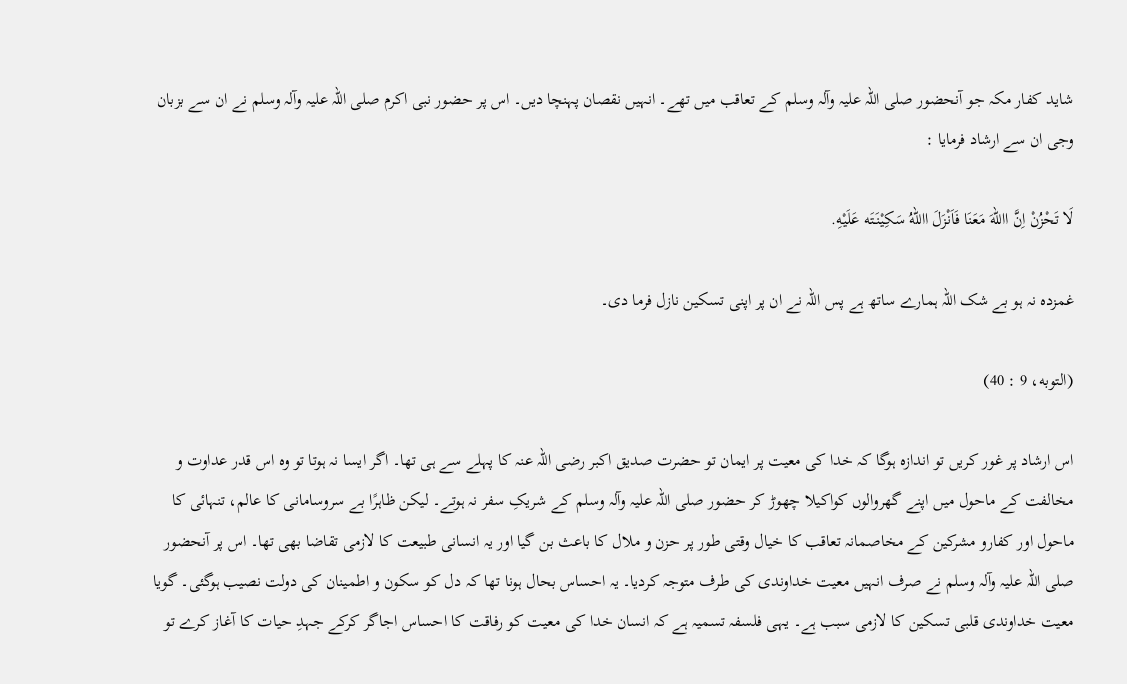شاید کفار مکہ جو آنحضور صلی اللہ علیہ وآلہ وسلم کے تعاقب میں تھے۔ انہیں نقصان پہنچا دیں۔ اس پر حضور نبی اکرم صلی اللہ علیہ وآلہ وسلم نے ان سے بزبان وجی ان سے ارشاد فرمایا :

لَا تَحْزُنْ اِنَّ االلهَ مَعَنَا فَاَنْزَلَ االلهُ سَکِيْنَتَه عَلَيْهِ.

غمزدہ نہ ہو بے شک اللہ ہمارے ساتھ ہے پس اللہ نے ان پر اپنی تسکین نازل فرما دی۔

(التوبه، 9 : 40)

اس ارشاد پر غور کریں تو اندازہ ہوگا کہ خدا کی معیت پر ایمان تو حضرت صدیق اکبر رضی اللہ عنہ کا پہلے سے ہی تھا۔ اگر ایسا نہ ہوتا تو وہ اس قدر عداوت و مخالفت کے ماحول میں اپنے گھروالوں کواکیلا چھوڑ کر حضور صلی اللہ علیہ وآلہ وسلم کے شریکِ سفر نہ ہوتے۔ لیکن ظاہرًا بے سروسامانی کا عالم، تنہائی کا ماحول اور کفارو مشرکین کے مخاصمانہ تعاقب کا خیال وقتی طور پر حزن و ملال کا باعث بن گیا اور یہ انسانی طبیعت کا لازمی تقاضا بھی تھا۔ اس پر آنحضور صلی اللہ علیہ وآلہ وسلم نے صرف انہیں معیت خداوندی کی طرف متوجہ کردیا۔ یہ احساس بحال ہونا تھا کہ دل کو سکون و اطمینان کی دولت نصیب ہوگئی۔ گویا معیت خداوندی قلبی تسکین کا لازمی سبب ہے۔ یہی فلسفہ تسمیہ ہے کہ انسان خدا کی معیت کو رفاقت کا احساس اجاگر کرکے جہدِ حیات کا آغاز کرے تو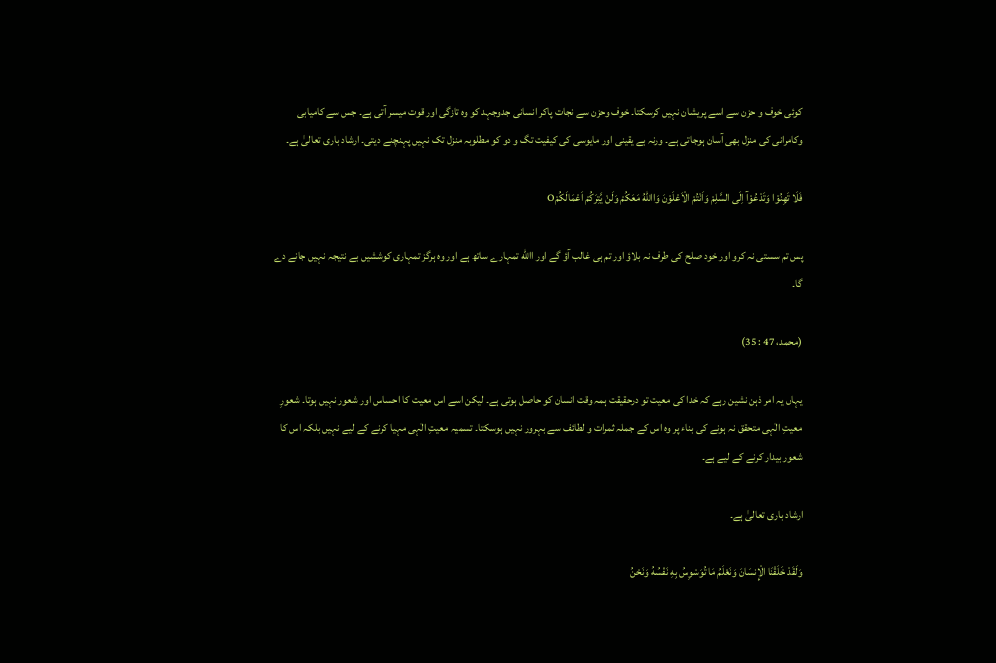کوئی خوف و حزن سے اسے پریشان نہیں کرسکتا۔ خوف وحزن سے نجات پاکر انسانی جدوجہد کو وہ تازگی اور قوت میسر آتی ہے۔ جس سے کامیابی وکامرانی کی منزل بھی آسان ہوجاتی ہے۔ ورنہ بے یقینی اور مایوسی کی کیفیت تگ و دو کو مطلوبہ منزل تک نہیں پہنچنے دیتی۔ ارشاد باری تعالیٰ ہے۔

فَلَا تَهِنُوْا وَتَدْعُوْآ اِلَی السَّلِمْ وَاَنْتُمْ الْاَعْلَوْنَ وَااللهُ مَعَکُمْ وَلَنْ يَّتِرَکُمْ اَعْمَالَکُمْO

پس تم سستی نہ کرو اور خود صلح کی طرف نہ بلاؤ اور تم ہی غالب آؤ گے اور االله تمہارے ساتھ ہے اور وہ ہرگز تمہاری کوششیں بے نتیجہ نہیں جانے دے گا۔

(محمد، 47 : 35)

یہاں یہ امر ذہن نشین رہے کہ خدا کی معیت تو درحقیقت ہمہ وقت انسان کو حاصل ہوتی ہے۔ لیکن اسے اس معیت کا احساس اور شعور نہیں ہوتا۔ شعورِ معیتِ الٰہی متحقق نہ ہونے کی بناء پر وہ اس کے جملہ ثمرات و لطائف سے بہرور نہیں ہوسکتا۔ تسمیہ معیتِ الٰہی مہیا کرنے کے لیے نہیں بلکہ اس کا شعور بیدار کرنے کے لیے ہے۔

ارشاد باری تعالیٰ ہے۔

وَلَقَدْ خَلَقْنَا الْإِنسَانَ وَنَعْلَمُ مَا تُوَسْوِسُ بِهِ نَفْسُهُ وَنَحْنُ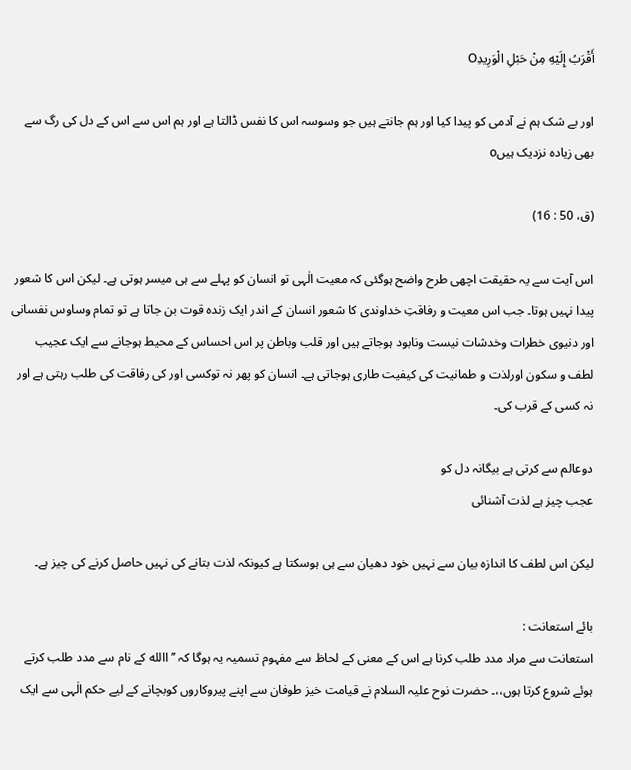أَقْرَبُ إِلَيْهِ مِنْ حَبْلِ الْوَرِيدِO

اور بے شک ہم نے آدمی کو پیدا کیا اور ہم جانتے ہیں جو وسوسہ اس کا نفس ڈالتا ہے اور ہم اس سے اس کے دل کی رگ سے بھی زیادہ نزدیک ہیںo

(ق، 50 : 16)

اس آیت سے یہ حقیقت اچھی طرح واضح ہوگئی کہ معیت الٰہی تو انسان کو پہلے سے ہی میسر ہوتی ہے۔ لیکن اس کا شعور پیدا نہیں ہوتا۔ جب اس معیت و رفاقتِ خداوندی کا شعور انسان کے اندر ایک زندہ قوت بن جاتا ہے تو تمام وساوس نفسانی اور دنیوی خطرات وخدشات نیست ونابود ہوجاتے ہیں اور قلب وباطن پر اس احساس کے محیط ہوجانے سے ایک عجیب لطف و سکون اورلذت و طمانیت کی کیفیت طاری ہوجاتی ہے۔ انسان کو پھر نہ توکسی اور کی رفاقت کی طلب رہتی ہے اور نہ کسی کے قرب کی۔

دوعالم سے کرتی ہے بیگانہ دل کو
عجب چیز ہے لذت آشنائی

لیکن اس لطف کا اندازہ بیان سے نہیں خود دھیان سے ہی ہوسکتا ہے کیونکہ لذت بتانے کی نہیں حاصل کرنے کی چیز ہے۔

بائے استعانت :
استعانت سے مراد مدد طلب کرنا ہے اس کے معنی کے لحاظ سے مفہوم تسمیہ یہ ہوگا کہ ’’االله کے نام سے مدد طلب کرتے ہوئے شروع کرتا ہوں،،۔ حضرت نوح علیہ السلام نے قیامت خیز طوفان سے اپنے پیروکاروں کوبچانے کے لیے حکم الٰہی سے ایک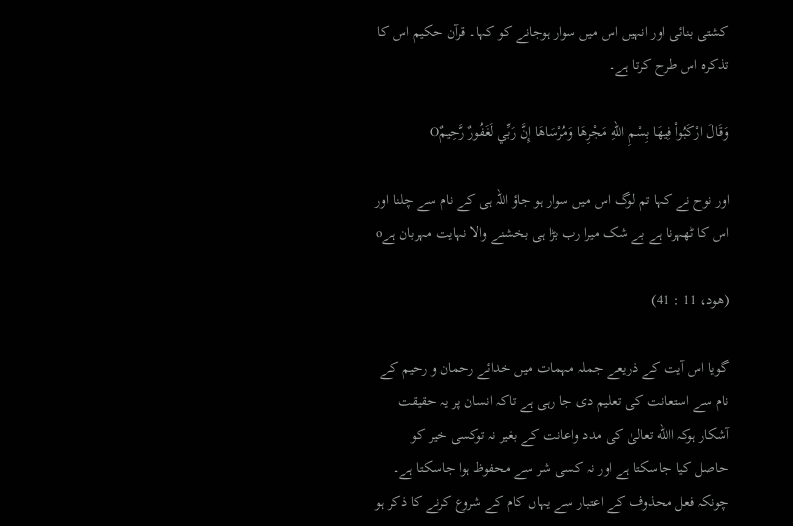کشتی بنائی اور انہیں اس میں سوار ہوجانے کو کہا۔ قرآن حکیم اس کا تذکرہ اس طرح کرتا ہے۔

وَقَالَ ارْكَبُواْ فِيهَا بِسْمِ اللّهِ مَجْرِهَا وَمُرْسَاهَا إِنَّ رَبِّي لَغَفُورٌ رَّحِيمٌO

اور نوح نے کہا تم لوگ اس میں سوار ہو جاؤ اللہ ہی کے نام سے چلنا اور اس کا ٹھہرنا ہے بے شک میرا رب بڑا ہی بخشنے والا نہایت مہربان ہےo

(هود، 11 : 41)

گویا اس آیت کے ذریعے جملہ مہمات میں خدائے رحمان و رحیم کے نام سے استعانت کی تعلیم دی جا رہی ہے تاکہ انسان پر یہ حقیقت آشکار ہوکہ االله تعالیٰ کی مدد واعانت کے بغیر نہ توکسی خیر کو حاصل کیا جاسکتا ہے اور نہ کسی شر سے محفوظ ہوا جاسکتا ہے۔ چونکہ فعل محذوف کے اعتبار سے یہاں کام کے شروع کرنے کا ذکر ہو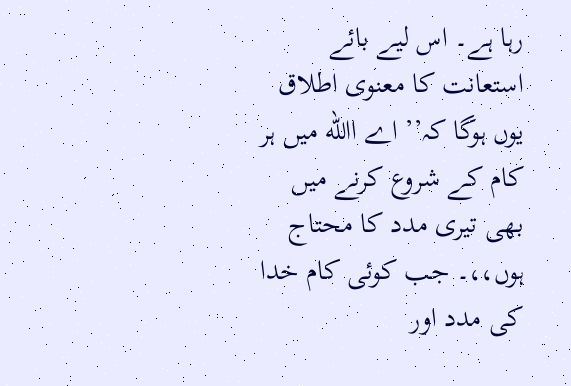رہا ہے۔ اس لیے بائے استعانت کا معنوی اطلاق یوں ہوگا کہ’’ اے االله میں ہر کام کے شروع کرنے میں بھی تیری مدد کا محتاج ہوں،،۔ جب کوئی کام خدا کی مدد اور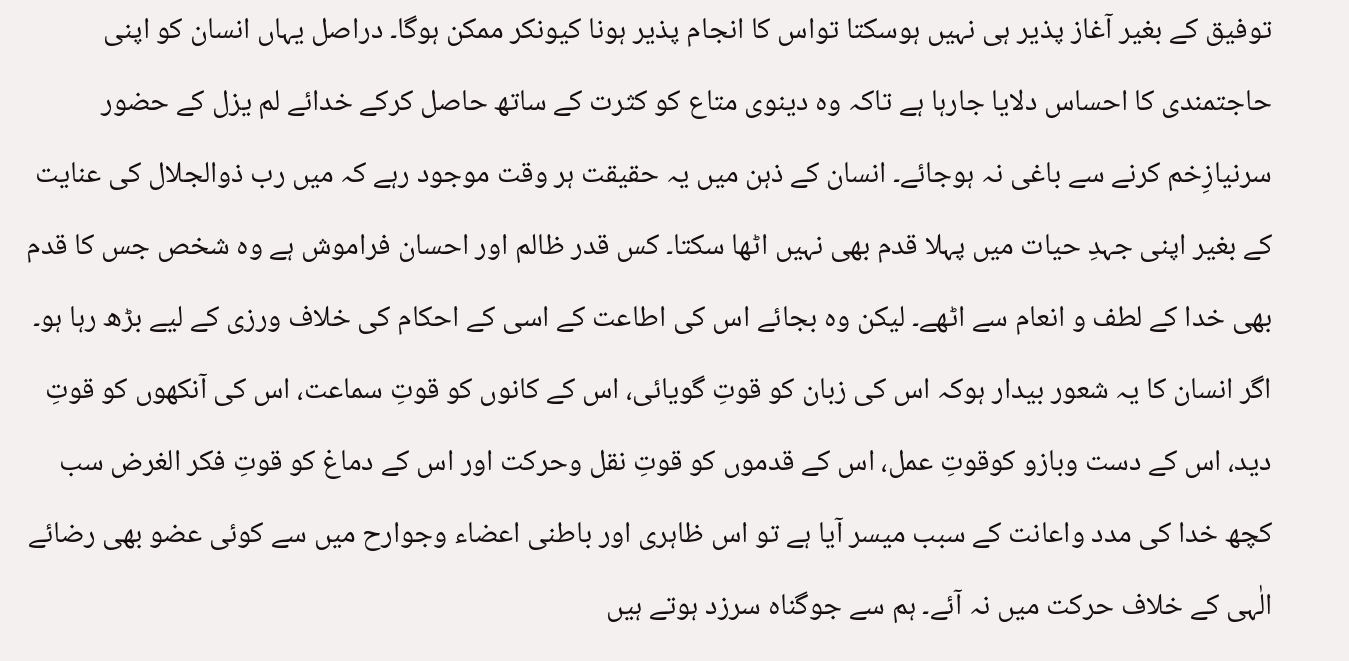توفیق کے بغیر آغاز پذیر ہی نہیں ہوسکتا تواس کا انجام پذیر ہونا کیونکر ممکن ہوگا۔ دراصل یہاں انسان کو اپنی حاجتمندی کا احساس دلایا جارہا ہے تاکہ وہ دینوی متاع کو کثرت کے ساتھ حاصل کرکے خدائے لم یزل کے حضور سرنیازِخم کرنے سے باغی نہ ہوجائے۔ انسان کے ذہن میں یہ حقیقت ہر وقت موجود رہے کہ میں رب ذوالجلال کی عنایت کے بغیر اپنی جہدِ حیات میں پہلا قدم بھی نہیں اٹھا سکتا۔ کس قدر ظالم اور احسان فراموش ہے وہ شخص جس کا قدم بھی خدا کے لطف و انعام سے اٹھے۔ لیکن وہ بجائے اس کی اطاعت کے اسی کے احکام کی خلاف ورزی کے لیے بڑھ رہا ہو۔ اگر انسان کا یہ شعور بیدار ہوکہ اس کی زبان کو قوتِ گویائی، اس کے کانوں کو قوتِ سماعت، اس کی آنکھوں کو قوتِ دید، اس کے دست وبازو کوقوتِ عمل، اس کے قدموں کو قوتِ نقل وحرکت اور اس کے دماغ کو قوتِ فکر الغرض سب کچھ خدا کی مدد واعانت کے سبب میسر آیا ہے تو اس ظاہری اور باطنی اعضاء وجوارح میں سے کوئی عضو بھی رضائے الٰہی کے خلاف حرکت میں نہ آئے۔ ہم سے جوگناہ سرزد ہوتے ہیں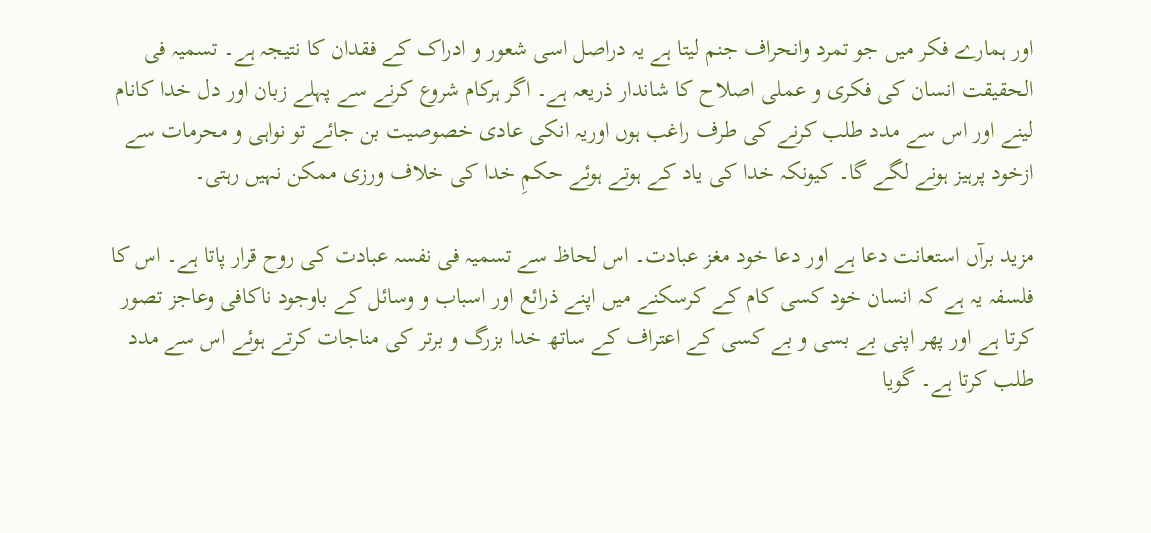اور ہمارے فکر میں جو تمرد وانحراف جنم لیتا ہے یہ دراصل اسی شعور و ادراک کے فقدان کا نتیجہ ہے۔ تسمیہ فی الحقیقت انسان کی فکری و عملی اصلاح کا شاندار ذریعہ ہے۔ اگر ہرکام شروع کرنے سے پہلے زبان اور دل خدا کانام لینے اور اس سے مدد طلب کرنے کی طرف راغب ہوں اوریہ انکی عادی خصوصیت بن جائے تو نواہی و محرمات سے ازخود پرہیز ہونے لگے گا۔ کیونکہ خدا کی یاد کے ہوتے ہوئے حکمِ خدا کی خلاف ورزی ممکن نہیں رہتی۔

مزید برآں استعانت دعا ہے اور دعا خود مغز عبادت۔ اس لحاظ سے تسمیہ فی نفسہ عبادت کی روح قرار پاتا ہے۔ اس کا فلسفہ یہ ہے کہ انسان خود کسی کام کے کرسکنے میں اپنے ذرائع اور اسباب و وسائل کے باوجود ناکافی وعاجز تصور کرتا ہے اور پھر اپنی بے بسی و بے کسی کے اعتراف کے ساتھ خدا بزرگ و برتر کی مناجات کرتے ہوئے اس سے مدد طلب کرتا ہے۔ گویا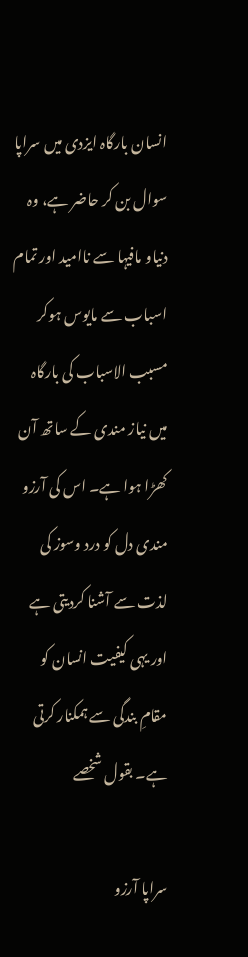انسان بارگاہ ایزدی میں سراپا سوال بن کر حاضر ہے، وہ دنیاو مافیہا سے ناامید اور تمام اسباب سے مایوس ہوکر مسبب الاسباب کی بارگاہ میں نیاز مندی کے ساتھ آن کھڑا ہوا ہے۔ اس کی آرزو مندی دل کو درد وسوز کی لذت سے آشنا کردیتی ہے اور یہی کیفیت انسان کو مقامِ بندگی سے ہمکنار کرتی ہے۔ بقول شخصے

سراپا آرزو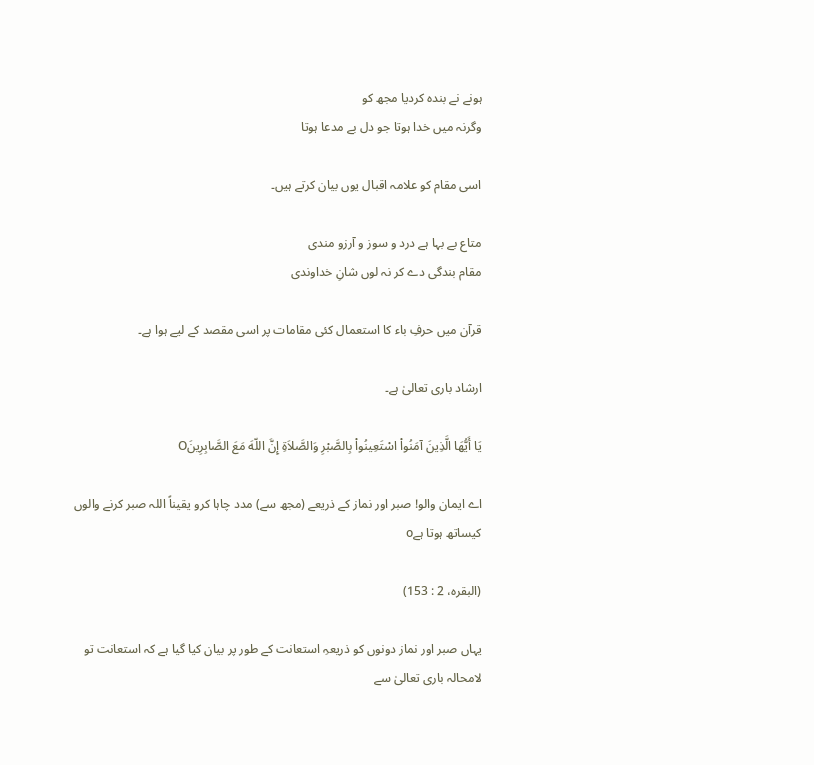ہونے نے بندہ کردیا مجھ کو
وگرنہ میں خدا ہوتا جو دل بے مدعا ہوتا

اسی مقام کو علامہ اقبال یوں بیان کرتے ہیں۔

متاع بے بہا ہے درد و سوز و آرزو مندی
مقام بندگی دے کر نہ لوں شانِ خداوندی

قرآن میں حرفِ باء کا استعمال کئی مقامات پر اسی مقصد کے لیے ہوا ہے۔

ارشاد باری تعالیٰ ہے۔

يَا أَيُّهَا الَّذِينَ آمَنُواْ اسْتَعِينُواْ بِالصَّبْرِ وَالصَّلاَةِ إِنَّ اللّهَ مَعَ الصَّابِرِينَO

اے ایمان والو! صبر اور نماز کے ذریعے (مجھ سے) مدد چاہا کرو یقیناً اللہ صبر کرنے والوں کیساتھ ہوتا ہےo

(البقره، 2 : 153)

یہاں صبر اور نماز دونوں کو ذریعہِ استعانت کے طور پر بیان کیا گیا ہے کہ استعانت تو لامحالہ باری تعالیٰ سے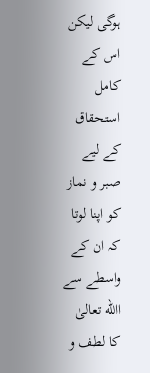ہوگی لیکن اس کے کامل استحقاق کے لیے صبر و نماز کو اپنا لوتا کہ ان کے واسطے سے االله تعالیٰ کا لطف و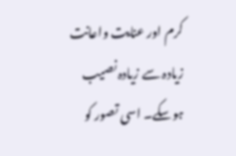کرم اور عنایت واعانت زیادہ سے زیادہ نصیب ہوسکے۔ اسی تصور کو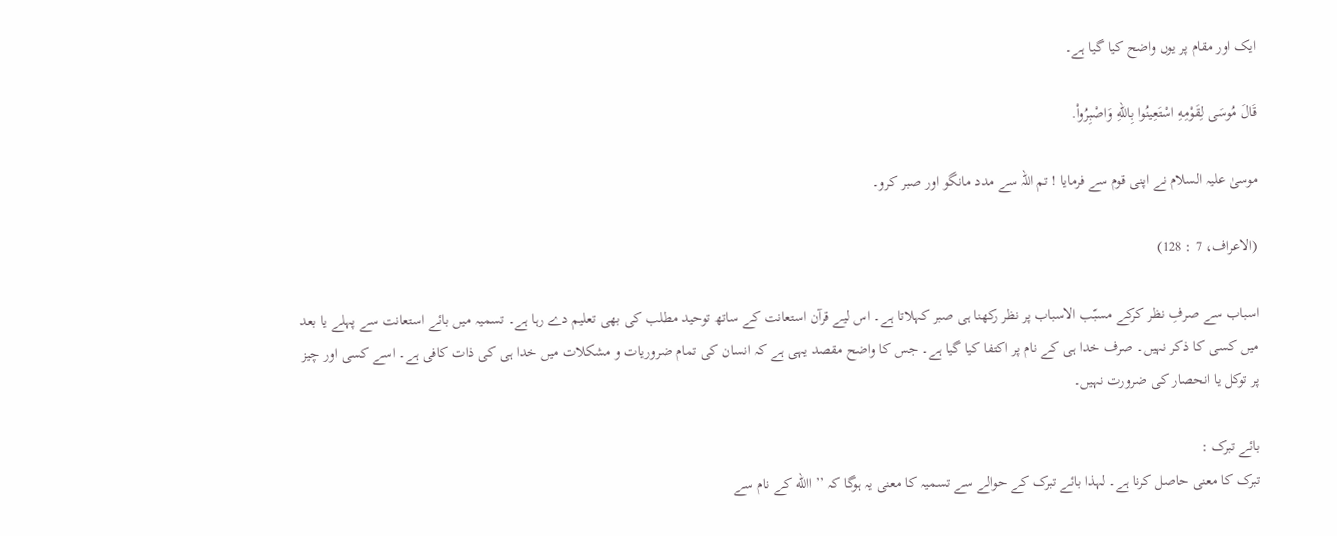ایک اور مقام پر یوں واضح کیا گیا ہے۔

قَالَ مُوسَى لِقَوْمِهِ اسْتَعِينُوا بِاللّهِ وَاصْبِرُواْ.

موسیٰ علیہ السلام نے اپنی قوم سے فرمایا ! تم اللہ سے مدد مانگو اور صبر کرو۔

(الاعراف، 7 : 128)

اسباب سے صرفِ نظر کرکے مسبّب الاسباب پر نظر رکھنا ہی صبر کہلاتا ہے۔ اس لیے قرآن استعانت کے ساتھ توحید مطلب کی بھی تعلیم دے رہا ہے۔ تسمیہ میں بائے استعانت سے پہلے یا بعد میں کسی کا ذکر نہیں۔ صرف خدا ہی کے نام پر اکتفا کیا گیا ہے۔ جس کا واضح مقصد یہی ہے کہ انسان کی تمام ضروریات و مشکلات میں خدا ہی کی ذات کافی ہے۔ اسے کسی اور چیز پر توکل یا انحصار کی ضرورت نہیں۔

بائے تبرک :
تبرک کا معنی حاصل کرنا ہے۔ لہذا بائے تبرک کے حوالے سے تسمیہ کا معنی یہ ہوگا کہ ’’ االله کے نام سے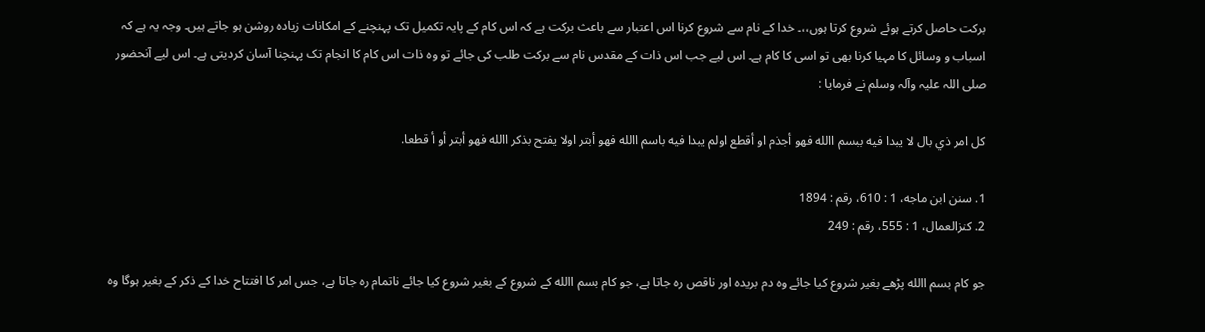برکت حاصل کرتے ہوئے شروع کرتا ہوں،،۔ خدا کے نام سے شروع کرنا اس اعتبار سے باعث برکت ہے کہ اس کام کے پایہ تکمیل تک پہنچنے کے امکانات زیادہ روشن ہو جاتے ہیں۔ وجہ یہ ہے کہ اسباب و وسائل کا مہیا کرنا بھی تو اسی کا کام ہے۔ اس لیے جب اس ذات کے مقدس نام سے برکت طلب کی جائے تو وہ ذات اس کام کا انجام تک پہنچنا آسان کردیتی ہے۔ اس لیے آنحضور صلی اللہ علیہ وآلہ وسلم نے فرمایا :

کل امر ذي بال لا يبدا فيه ببسم االله فهو أجذم او أقطع اولم يبدا فيه باسم االله فهو أبتر اولا يفتح بذکر االله فهو أبتر أو أ قطعا.

1. سنن ابن ماجه، 1 : 610، رقم : 1894
2. کنزالعمال، 1 : 555، رقم : 249

جو کام بسم االله پڑھے بغیر شروع کیا جائے وہ دم بریدہ اور ناقص رہ جاتا ہے، جو کام بسم االله کے شروع کے بغیر شروع کیا جائے ناتمام رہ جاتا ہے، جس امر کا افتتاح خدا کے ذکر کے بغیر ہوگا وہ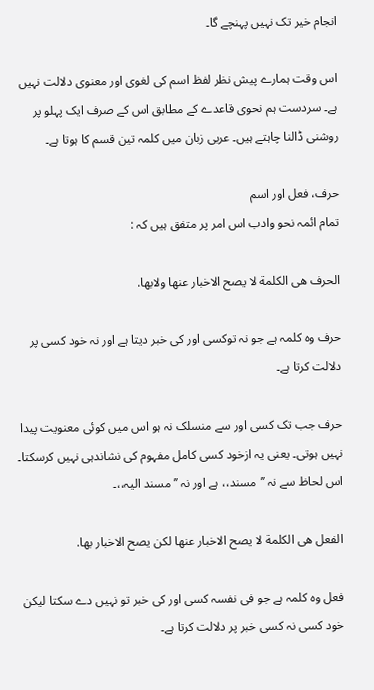انجام خیر تک نہیں پہنچے گا۔

اس وقت ہمارے پیش نظر لفظ اسم کی لغوی اور معنوی دلالت نہیں ہے۔ سردست ہم نحوی قاعدے کے مطابق اس کے صرف ایک پہلو پر روشنی ڈالنا چاہتے ہیں۔ عربی زبان میں کلمہ تین قسم کا ہوتا ہے۔

حرف، فعل اور اسم
تمام ائمہ نحو وادب اس امر پر متفق ہیں کہ :

الحرف هی الکلمة لا يصح الاخبار عنها ولابها.

حرف وہ کلمہ ہے جو نہ توکسی اور کی خبر دیتا ہے اور نہ خود کسی پر دلالت کرتا ہے۔

حرف جب تک کسی اور سے منسلک نہ ہو اس میں کوئی معنویت پیدا نہیں ہوتی۔ یعنی یہ ازخود کسی کامل مفہوم کی نشاندہی نہیں کرسکتا۔ اس لحاظ سے نہ ’’مسند،، ہے اور نہ ’’مسند الیہ،،۔

الفعل هی الکلمة لا يصح الاخبار عنها لکن يصح الاخبار بها.

فعل وہ کلمہ ہے جو فی نفسہ کسی اور کی خبر تو نہیں دے سکتا لیکن خود کسی نہ کسی خبر پر دلالت کرتا ہے۔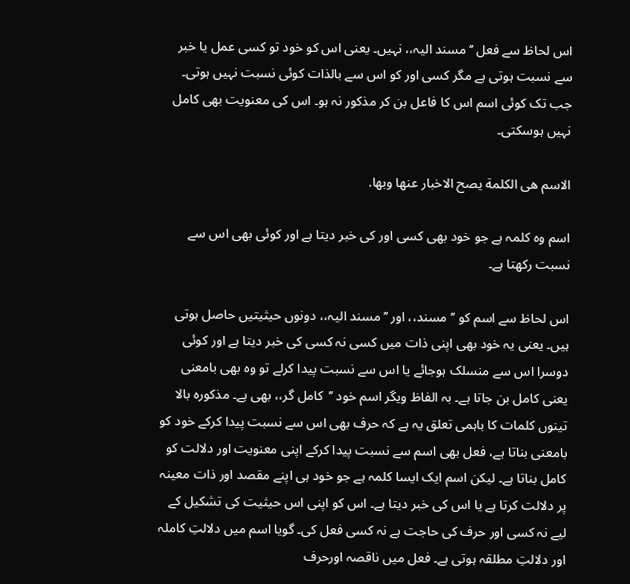اس لحاظ سے فعل ’’مسند الیہ،، نہیں۔ یعنی اس کو خود تو کسی عمل یا خبر سے نسبت ہوتی ہے مگر کسی اور کو اس سے بالذات کوئی نسبت نہیں ہوتی۔ جب تک کوئی اسم اس کا فاعل بن کر مذکور نہ ہو۔ اس کی معنویت بھی کامل نہیں ہوسکتی۔

الاسم هی الکلمة يصح الاخبار عنها وبها.

اسم وہ کلمہ ہے جو خود بھی کسی اور کی خبر دیتا ہے اور کوئی بھی اس سے نسبت رکھتا ہے۔

اس لحاظ سے اسم کو ’’مسند،، اور ’’مسند الیہ،، دونوں حیثیتیں حاصل ہوتی ہیں۔ یعنی یہ خود بھی اپنی ذات میں کسی نہ کسی کی خبر دیتا ہے اور کوئی دوسرا اس سے منسلک ہوجائے یا اس سے نسبت پیدا کرلے تو وہ بھی بامعنی یعنی کامل بن جاتا ہے۔ بہ الفاظ ویگر اسم خود ’’کامل گر،، بھی ہے۔ مذکورہ بالا تینوں کلمات کا باہمی تعلق یہ ہے کہ حرف بھی اس سے نسبت پیدا کرکے خود کو بامعنی بناتا ہے، فعل بھی اسم سے نسبت پیدا کرکے اپنی معنویت اور دلالت کو کامل بناتا ہے۔ لیکن اسم ایک ایسا کلمہ ہے جو خود ہی اپنے مقصد اور ذات معینہ پر دلالت کرتا ہے یا اس کی خبر دیتا ہے۔ اس کو اپنی اس حیثیت کی تشکیل کے لیے نہ کسی اور حرف کی حاجت ہے نہ کسی فعل کی۔ گویا اسم میں دلالتِ کاملہ اور دلالتِ مطلقہ ہوتی ہے۔ فعل میں ناقصہ اورحرف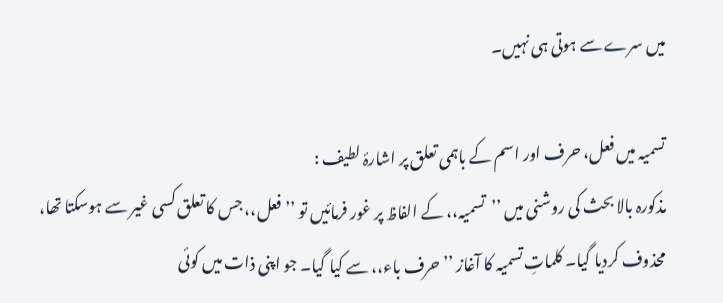میں سرے سے ہوتی ہی نہیں۔

تسمیہ میں فعل، حرف اور اسم کے باہمی تعلق پر اشارۂ لطیف :
مذکورہ بالا بحث کی روشنی میں ’’تسمیہ،، کے الفاظ پر غور فرمائیں تو ’’فعل،، جس کا تعلق کسی غیر سے ہوسکتا تھا، محذوف کردیا گیا۔ کلماتِ تسمیہ کا آغاز ’’حرف باء،، سے کیا گیا۔ جو اپنی ذات میں کوئی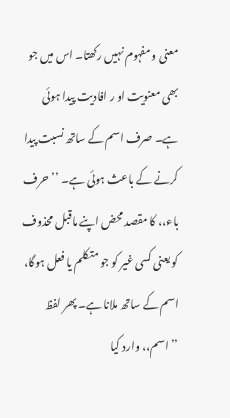معنی و مفہوم نہیں رکھتا۔ اس میں جو بھی معنویت او ر افادیت پیدا ہوئی ہے۔ صرف اسم کے ساتھ نسبت پیدا کرنے کے باعث ہوئی ہے۔ ’’حرف باء،، کا مقصد محض اپنے ماقبل محذوف کو یعنی کسی غیر کو جو متکلم یا فعل ہوگا، اسم کے ساتھ ملانا ہے۔ پھر لفظ ’’اسم،، وارد کیا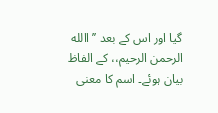گیا اور اس کے بعد ’’ االله الرحمن الرحیم،، کے الفاظ بیان ہوئے۔ اسم کا معنی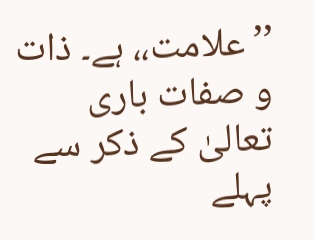’’علامت،، ہے۔ ذات و صفات باری تعالیٰ کے ذکر سے پہلے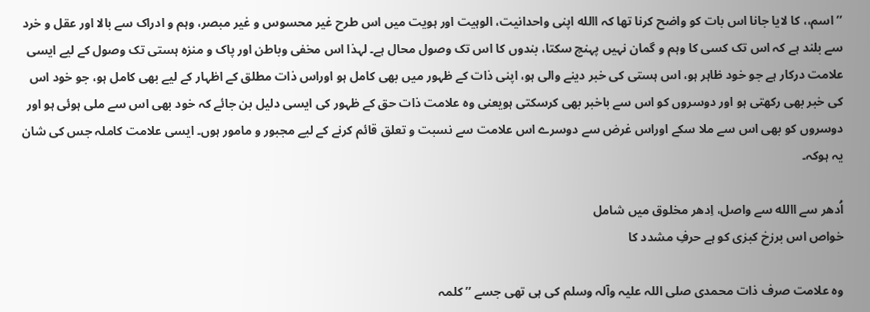’’اسم،، کا لایا جانا اس بات کو واضح کرنا تھا کہ االله اپنی واحدانیت، الوہیت اور ہویت میں اس طرح غیر محسوس و غیر مبصر، وہم و ادراک سے بالا اور عقل و خرد سے بلند ہے کہ اس تک کسی کا وہم و گمان نہیں پہنچ سکتا، بندوں کا اس تک وصول محال ہے۔ لہذا اس مخفی وباطن اور پاک و منزہ ہستی تک وصول کے لیے ایسی علامت درکار ہے جو خود ظاہر ہو، اس ہستی کی خبر دینے والی ہو، اپنی ذات کے ظہور میں بھی کامل ہو اوراس ذات مطلق کے اظہار کے لیے بھی کامل ہو، جو خود اس کی خبر بھی رکھتی ہو اور دوسروں کو اس سے باخبر بھی کرسکتی ہویعنی وہ علامت ذات حق کے ظہور کی ایسی دلیل بن جائے کہ خود بھی اس سے ملی ہوئی ہو اور دوسروں کو بھی اس سے ملا سکے اوراس غرض سے دوسرے اس علامت سے نسبت و تعلق قائم کرنے کے لیے مجبور و مامور ہوں۔ ایسی علامت کاملہ جس کی شان یہ ہوکہ۔

اُدھر سے االله سے واصل، اِدھر مخلوق میں شامل
خواص اس برزخ کبرٰی کو ہے حرفِ مشدد کا

وہ علامت صرف ذات محمدی صلی اللہ علیہ وآلہ وسلم کی ہی تھی جسے ’’ کلمہ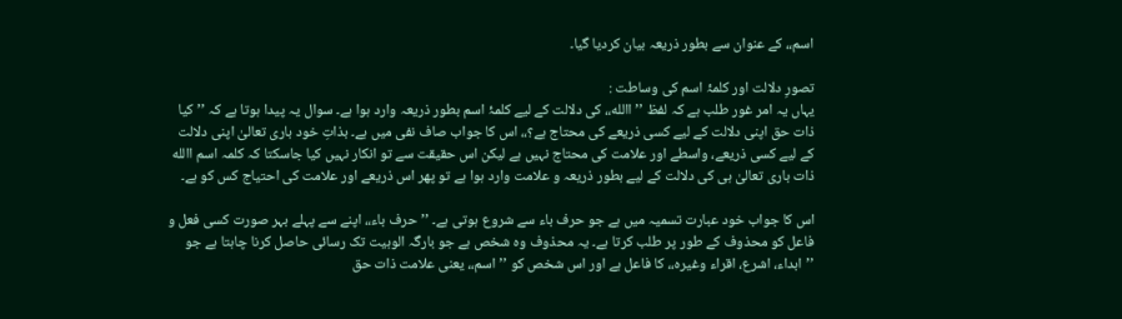اسم،، کے عنوان سے بطور ذریعہ بیان کردیا گیا۔

تصورِ دلالت اور کلمۂ اسم کی وساطت :
یہاں یہ امر غور طلب ہے کہ لفظ ’’ االله،، کی دلالت کے لیے کلمۂ اسم بطور ذریعہ وارد ہوا ہے۔ سوال یہ پیدا ہوتا ہے کہ ’’ کیا ذات حق اپنی دلالت کے لیے کسی ذریعے کی محتاج ہے؟،، اس کا جواب صاف نفی میں ہے۔ بذاتِ خود باری تعالیٰ اپنی دلالت کے لیے کسی ذریعے، واسطے اور علامت کی محتاج نہیں ہے لیکن اس حقیقت سے تو انکار نہیں کیا جاسکتا کہ کلمہ اسم االله ذات باری تعالیٰ ہی کی دلالت کے لیے بطور ذریعہ و علامت وارد ہوا ہے تو پھر اس ذریعے اور علامت کی احتیاج کس کو ہے۔

اس کا جواب خود عبارت تسمیہ میں ہے جو حرف باء سے شروع ہوتی ہے۔ ’’حرف باء،، اپنے سے پہلے بہر صورت کسی فعل و فاعل کو محذوف کے طور پر طلب کرتا ہے۔ یہ محذوف وہ شخص ہے جو بارگہ الوہیت تک رسائی حاصل کرنا چاہتا ہے جو ’’ابداء، اشرع، اقراء وغیرہ،، کا فاعل ہے اور اس شخص کو ’’اسم،، یعنی علامت ذات حق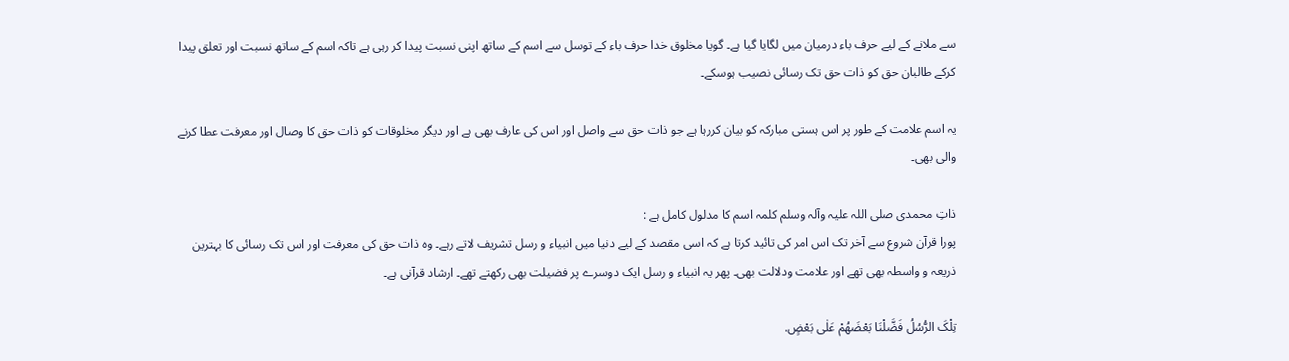سے ملانے کے لیے حرف باء درمیان میں لگایا گیا ہے۔ گویا مخلوق خدا حرف باء کے توسل سے اسم کے ساتھ اپنی نسبت پیدا کر رہی ہے تاکہ اسم کے ساتھ نسبت اور تعلق پیدا کرکے طالبان حق کو ذات حق تک رسائی نصیب ہوسکے۔

یہ اسم علامت کے طور پر اس ہستی مبارکہ کو بیان کررہا ہے جو ذات حق سے واصل اور اس کی عارف بھی ہے اور دیگر مخلوقات کو ذات حق کا وصال اور معرفت عطا کرنے والی بھی۔

ذاتِ محمدی صلی اللہ علیہ وآلہ وسلم کلمہ اسم کا مدلول کامل ہے :
پورا قرآن شروع سے آخر تک اس امر کی تائید کرتا ہے کہ اسی مقصد کے لیے دنیا میں انبیاء و رسل تشریف لاتے رہے۔ وہ ذات حق کی معرفت اور اس تک رسائی کا بہترین ذریعہ و واسطہ بھی تھے اور علامت ودلالت بھی۔ پھر یہ انبیاء و رسل ایک دوسرے پر فضیلت بھی رکھتے تھے۔ ارشاد قرآنی ہے۔

تِلْکَ الرُّسُلُ فَضَّلْنَا بَعْضَهُمْ عَلٰی بَعْضٍ.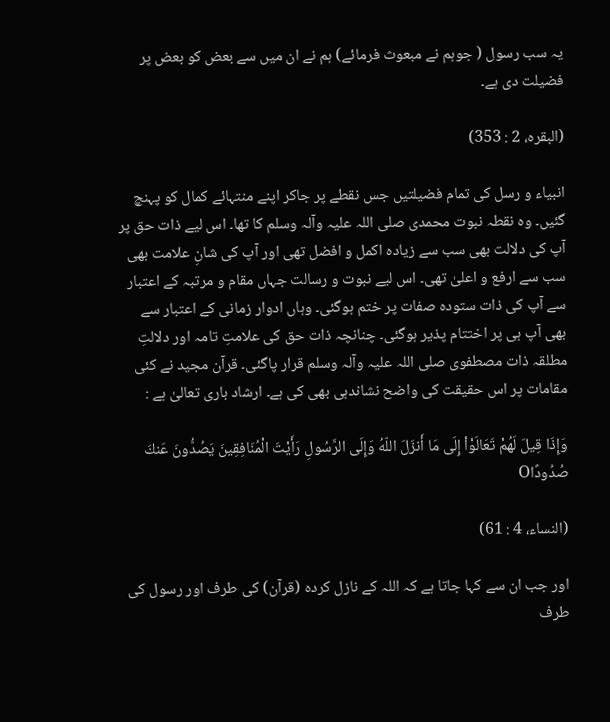یہ سب رسول ( جوہم نے مبعوث فرمائے) ہم نے ان میں سے بعض کو بعض پر فضیلت دی ہے۔

(البقره، 2 : 353)

انبیاء و رسل کی تمام فضیلتیں جس نقطے پر جاکر اپنے منتہائے کمال کو پہنچ گئیں۔ وہ نقطہ نبوت محمدی صلی اللہ علیہ وآلہ وسلم کا تھا۔ اس لیے ذات حق پر آپ کی دلالت بھی سب سے زیادہ اکمل و افضل تھی اور آپ کی شانِ علامت بھی سب سے ارفع و اعلیٰ تھی۔ اس لیے نبوت و رسالت جہاں مقام و مرتبہ کے اعتبار سے آپ کی ذات ستودہ صفات پر ختم ہوگئی۔ وہاں ادوار زمانی کے اعتبار سے بھی آپ ہی پر اختتام پذیر ہوگئی۔ چنانچہ ذات حق کی علامتِ تامہ اور دلالتِ مطلقہ ذات مصطفوی صلی اللہ علیہ وآلہ وسلم قرار پاگئی۔ قرآن مجید نے کئی مقامات پر اس حقیقت کی واضح نشاندہی بھی کی ہے۔ ارشاد باری تعالیٰ ہے :

وَإِذَا قِيلَ لَهُمْ تَعَالَوْاْ إِلَى مَا أَنزَلَ اللّهُ وَإِلَى الرَّسُولِ رَأَيْتَ الْمُنَافِقِينَ يَصُدُّونَ عَنكَ صُدُودًاO

(النساء، 4 : 61)

اور جب ان سے کہا جاتا ہے کہ اللہ کے نازل کردہ (قرآن) کی طرف اور رسول کی طرف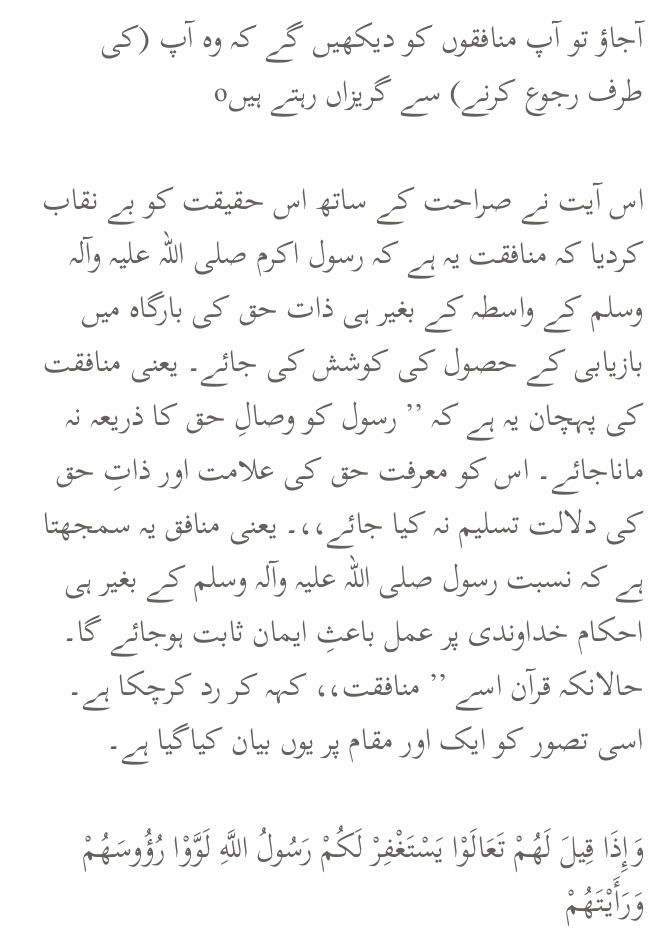آجاؤ تو آپ منافقوں کو دیکھیں گے کہ وہ آپ (کی طرف رجوع کرنے) سے گریزاں رہتے ہیںo

اس آیت نے صراحت کے ساتھ اس حقیقت کو بے نقاب کردیا کہ منافقت یہ ہے کہ رسول اکرم صلی اللہ علیہ وآلہ وسلم کے واسطہ کے بغیر ہی ذات حق کی بارگاہ میں بازیابی کے حصول کی کوشش کی جائے۔ یعنی منافقت کی پہچان یہ ہے کہ ’’ رسول کو وصالِ حق کا ذریعہ نہ ماناجائے۔ اس کو معرفت حق کی علامت اور ذاتِ حق کی دلالت تسلیم نہ کیا جائے،،۔ یعنی منافق یہ سمجھتا ہے کہ نسبت رسول صلی اللہ علیہ وآلہ وسلم کے بغیر ہی احکام خداوندی پر عمل باعثِ ایمان ثابت ہوجائے گا۔ حالانکہ قرآن اسے ’’ منافقت،، کہہ کر رد کرچکا ہے۔ اسی تصور کو ایک اور مقام پر یوں بیان کیاگیا ہے۔

وَإِذَا قِيلَ لَهُمْ تَعَالَوْا يَسْتَغْفِرْ لَكُمْ رَسُولُ اللَّهِ لَوَّوْا رُؤُوسَهُمْ وَرَأَيْتَهُمْ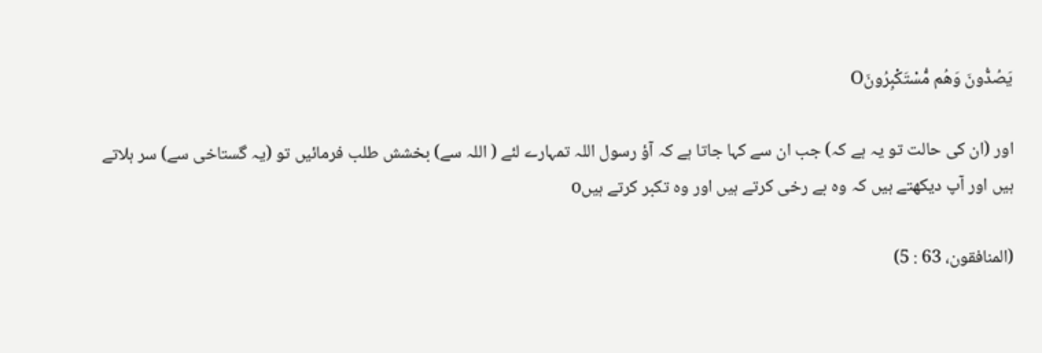يَصُدُّونَ وَهُم مُّسْتَكْبِرُونَO

اور (ان کی حالت تو یہ ہے کہ) جب ان سے کہا جاتا ہے کہ آؤ رسول اللہ تمہارے لئے ( اللہ سے) بخشش طلب فرمائیں تو (یہ گستاخی سے) سر ہلاتے ہیں اور آپ دیکھتے ہیں کہ وہ بے رخی کرتے ہیں اور وہ تکبر کرتے ہیںo

(المنافقون، 63 : 5)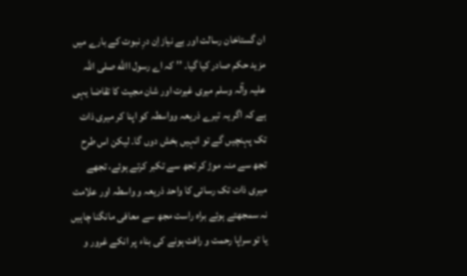ان گستاخان رسالت اور بے نیازاِن درِ نبوت کے بارے میں مزید حکم صادر کیا گیا۔ ’’ کہ اے رسول االله صلی اللہ علیہ وآلہ وسلم میری غیرت اور شان مجیت کا تقاضا یہی ہے کہ اگر یہ تیرے ذریعہ وواسطہ کو اپنا کر میری ذات تک پہنچیں گے تو انہیں بخش دوں گا۔ لیکن اس طرح تجھ سے منہ موڑ کر تجھ سے تکبر کرتے ہوئے، تجھے میری ذات تک رسائی کا واحد ذریعہ و واسطہ اور علامت نہ سمجھتے ہوئے براہ راست مجھ سے معافی مانگنا چاہیں یا تو سراپا رحمت و رافت ہونے کی بناء پر انکے غرور و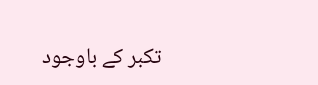تکبر کے باوجود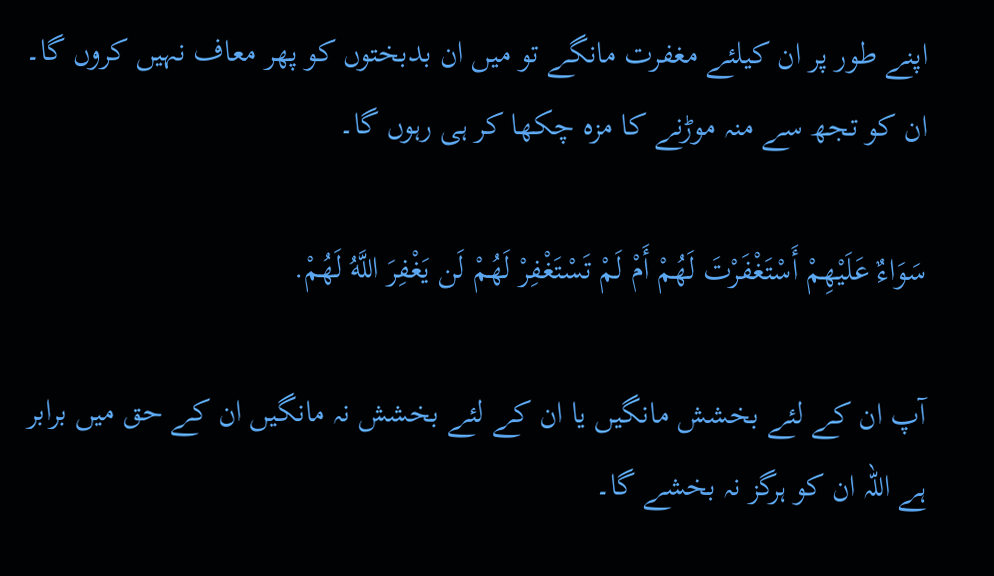اپنے طور پر ان کیلئے مغفرت مانگے تو میں ان بدبختوں کو پھر معاف نہیں کروں گا۔ ان کو تجھ سے منہ موڑنے کا مزہ چکھا کر ہی رہوں گا۔

سَوَاءٌ عَلَيْهِمْ أَسْتَغْفَرْتَ لَهُمْ أَمْ لَمْ تَسْتَغْفِرْ لَهُمْ لَن يَغْفِرَ اللَّهُ لَهُمْ.

آپ ان کے لئے بخشش مانگیں یا ان کے لئے بخشش نہ مانگیں ان کے حق میں برابر ہے اللہ ان کو ہرگز نہ بخشے گا۔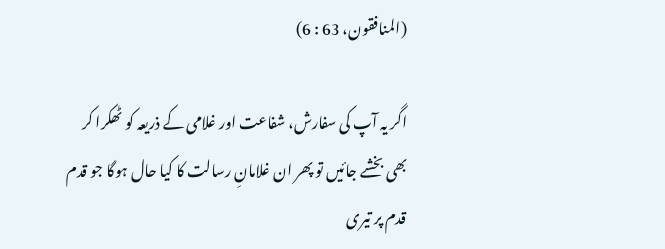(المنافقون، 63 : 6)

اگر یہ آپ کی سفارش، شفاعت اور غلامی کے ذریعہ کو ٹھکرا کر بھی بخشے جائیں تو پھر ان غلامانِ رسالت کا کیا حال ہوگا جو قدم قدم پر تیری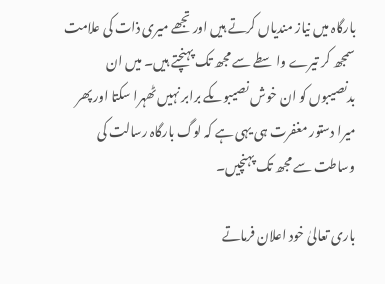بارگاہ میں نیاز مندیاں کرتے ہیں اور تجھے میری ذات کی علامت سمجھ کر تیرے واسطے سے مجھ تک پہنچتے ہیں۔ میں ان بدنصیبوں کو ان خوش نصیبوںکے برابر نہیں ٹھہرا سکتا اور پھر میرا دستور مغفرت ہی یہی ہے کہ لوگ بارگاہ رسالت کی وساطت سے مجھ تک پہنچیں۔

باری تعالیٰ خود اعلان فرماتے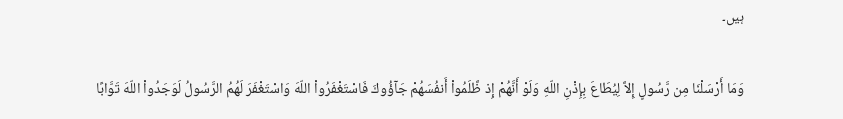ہیں۔

وَمَا أَرْسَلْنَا مِن رَّسُولٍ إِلاَّ لِيُطَاعَ بِإِذْنِ اللّهِ وَلَوْ أَنَّهُمْ إِذ ظَّلَمُواْ أَنفُسَهُمْ جَآؤُوكَ فَاسْتَغْفَرُواْ اللّهَ وَاسْتَغْفَرَ لَهُمُ الرَّسُولُ لَوَجَدُواْ اللّهَ تَوَّابًا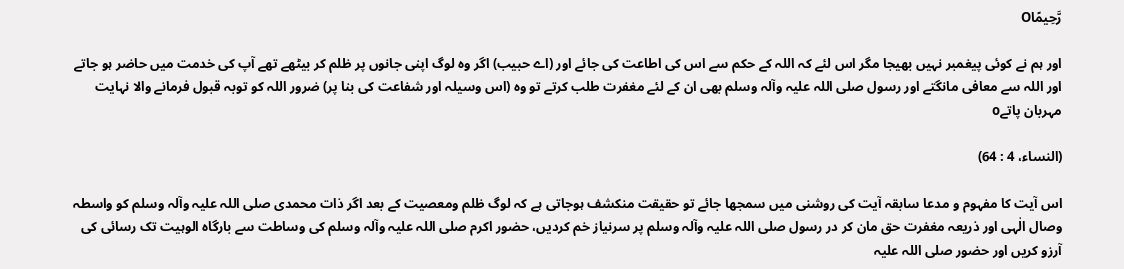رَّحِيمًاO

اور ہم نے کوئی پیغمبر نہیں بھیجا مگر اس لئے کہ اللہ کے حکم سے اس کی اطاعت کی جائے اور (اے حبیب) اگر وہ لوگ اپنی جانوں پر ظلم کر بیٹھے تھے آپ کی خدمت میں حاضر ہو جاتے اور اللہ سے معافی مانگتے اور رسول صلی اللہ علیہ وآلہ وسلم بھی ان کے لئے مغفرت طلب کرتے تو وہ (اس وسیلہ اور شفاعت کی بنا پر) ضرور اللہ کو توبہ قبول فرمانے والا نہایت مہربان پاتےo

(النساء، 4 : 64)

اس آیت کا مفہوم و مدعا سابقہ آیت کی روشنی میں سمجھا جائے تو حقیقت منکشف ہوجاتی ہے کہ لوگ ظلم ومعصیت کے بعد اگر ذات محمدی صلی اللہ علیہ وآلہ وسلم کو واسطہ وصال الٰہی اور ذریعہ مغفرت حق مان کر در رسول صلی اللہ علیہ وآلہ وسلم پر سرنیاز خم کردیں، حضور اکرم صلی اللہ علیہ وآلہ وسلم کی وساطت سے بارگاہ الوہیت تک رسائی کی آرزو کریں اور حضور صلی اللہ علیہ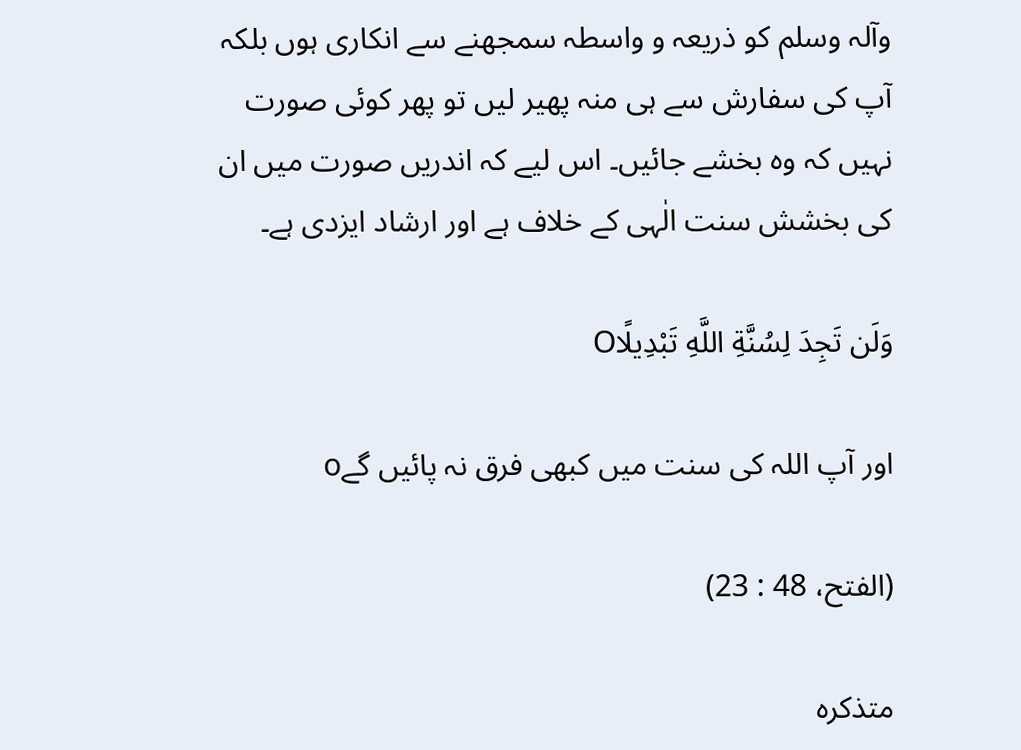وآلہ وسلم کو ذریعہ و واسطہ سمجھنے سے انکاری ہوں بلکہ آپ کی سفارش سے ہی منہ پھیر لیں تو پھر کوئی صورت نہیں کہ وہ بخشے جائیں۔ اس لیے کہ اندریں صورت میں ان کی بخشش سنت الٰہی کے خلاف ہے اور ارشاد ایزدی ہے۔

وَلَن تَجِدَ لِسُنَّةِ اللَّهِ تَبْدِيلًاO

اور آپ اللہ کی سنت میں کبھی فرق نہ پائیں گےo

(الفتح، 48 : 23)

متذکرہ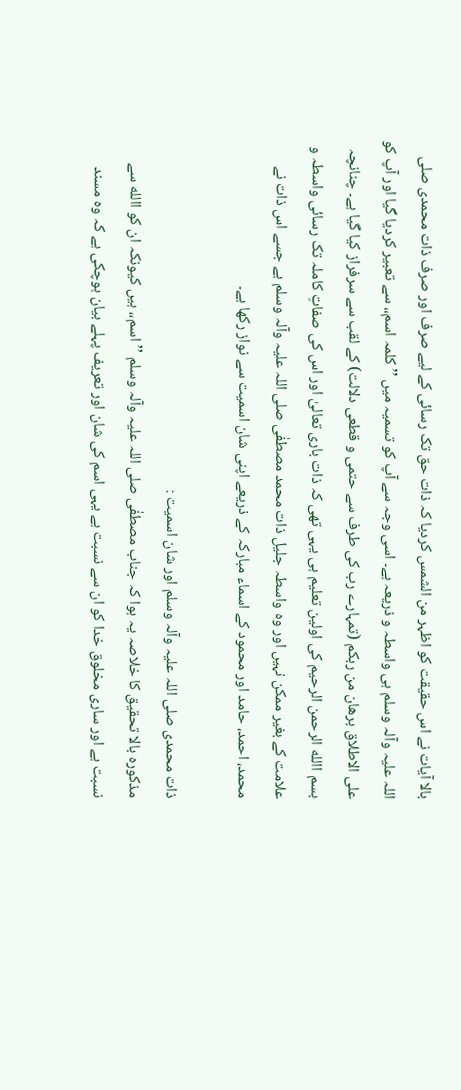بالا آیات نے اس حقیقت کو اظہر من الشمس کردیا کہ ذات حق تک رسائی کے لیے صرف اور صرف ذات محمدی صلی اللہ علیہ وآلہ وسلم ہی واسطہ و ذریعہ ہے۔ اسی وجہ سے آپ کو تسمیہ میں ’’ کلمہ اسم،، سے تعبیر کردیا گیا اور آپ کو علی الاطلاق برھان من ربکم (تمہارے رب کی طرف سے حتمی و قطعی دلالت) کے لقب سے سرفراز کیا گیا ہے۔ چنانچہ بسم االله الرحمن الرحیم کی اولین تعلیم ہی یہی تھی کہ ذات باری تعالیٰ اور اس کی صفاتِ کاملہ تک رسائی واسطہ و علامت کے بغیر ممکن نہیں اور وہ واسطہ جلیل ذات محمد مصطفٰی صلی اللہ علیہ وآلہ وسلم ہے جسے اس ذات نے محمد، احمد، حامد اور محمود کے اسماء مبارکہ کے ذریعے اپنی شان اسمیت سے نواز رکھا ہے۔

ذات محمدی صلی اللہ علیہ وآلہ وسلم اور شان اسمیت :
مذکورہ بالا تحقیق کا خلاصہ یہ ہوا کہ جناب مصطفٰی صلی اللہ علیہ وآلہ وسلم ’’اسم،، ہیں کیونکہ ان کو االله سے نسبت ہے اور ساری مخلوق خدا کو ان سے نسبت ہے یہی اسم کی شان اور تعریف پہلے بیان ہوچکی ہے کہ وہ مسند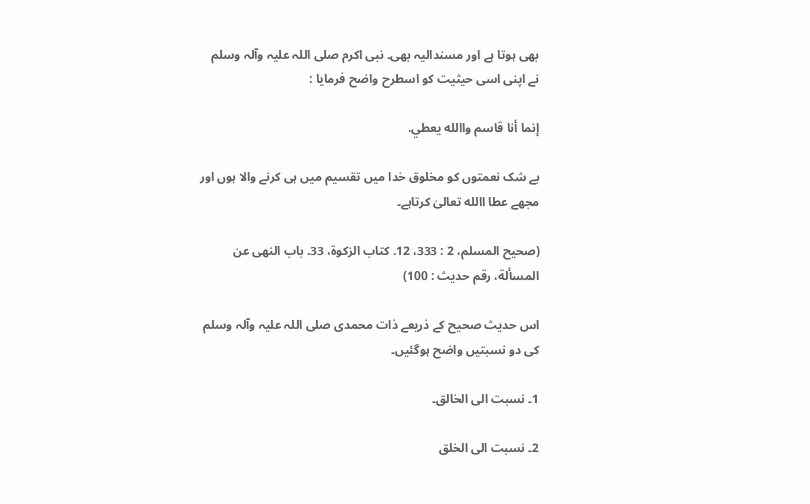بھی ہوتا ہے اور مسندالیہ بھی۔ نبی اکرم صلی اللہ علیہ وآلہ وسلم نے اپنی اسی حیثیت کو اسطرح واضح فرمایا :

إنما أنا قاسم واالله يعطي.

بے شک نعمتوں کو مخلوق خدا میں تقسیم میں ہی کرنے والا ہوں اور مجھے عطا االله تعالیٰ کرتاہے۔

(صحيح المسلم، 2 : 333، 12. کتاب الزکوة، 33. باب النهی عن المسألة، رقم حديث : 100)

اس حدیث صحيح کے ذریعے ذات محمدی صلی اللہ علیہ وآلہ وسلم کی دو نسبتیں واضح ہوگئیں۔

1۔ نسبت الی الخالق۔

2۔ نسبت الی الخلق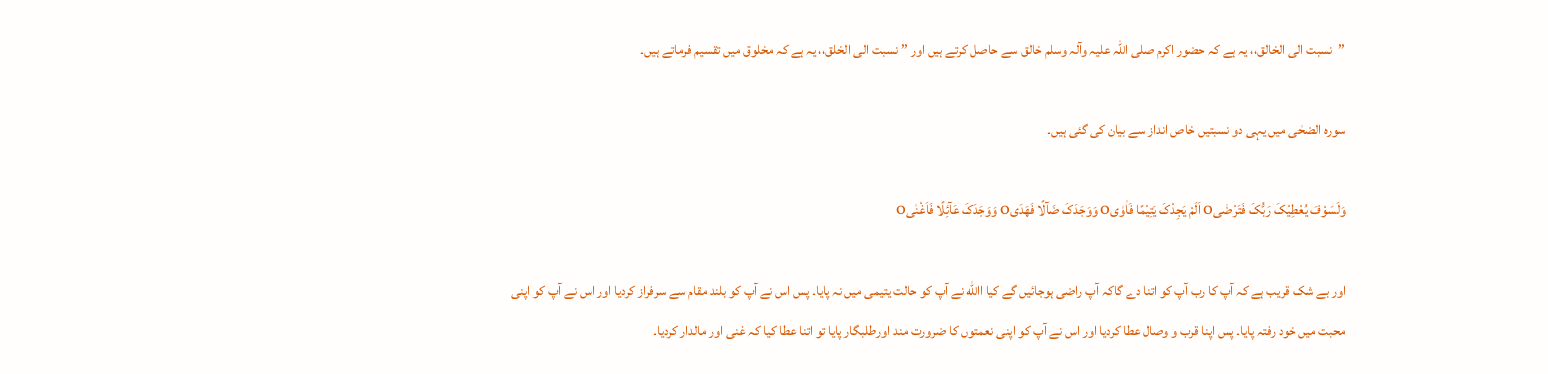’’نسبت الی الخالق،، یہ ہے کہ حضور اکرم صلی اللہ علیہ وآلہ وسلم خالق سے حاصل کرتے ہیں اور ’’ نسبت الی الخلق،، یہ ہے کہ مخلوق میں تقسیم فرماتے ہیں۔

سورہ الضحٰی میں یہی دو نسبتیں خاص انداز سے بیان کی گئی ہیں۔

وَلَسَوْفَ يُعْطِيْکَ رَبُّکَ فَتَرْضٰیO اَلَمْ يَجِدْکَ يَتِيْمًا فَاٰوٰیO وَوَجَدَکَ ضَآلًا فَهَدَیO وَوَجَدَکَ عَآئِلًا فَاَغْنٰیO

اور بے شک قریب ہے کہ آپ کا رب آپ کو اتنا دے گاکہ آپ راضی ہوجائیں گے کیا االله نے آپ کو حالت یتیمی میں نہ پایا۔ پس اس نے آپ کو بلند مقام سے سرفراز کردیا اور اس نے آپ کو اپنی محبت میں خود رفتہ پایا۔ پس اپنا قرب و وصال عطا کردیا اور اس نے آپ کو اپنی نعمتوں کا ضرورت مند اورطلبگار پایا تو اتنا عطا کیا کہ غنی اور مالدار کردیا۔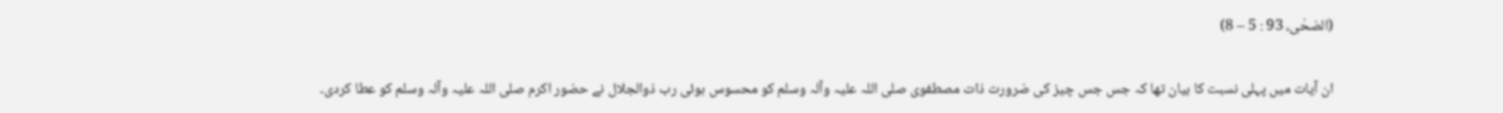(الضحٰی، 93 : 5 – 8)

ان آیات میں پہلی نسبت کا بیان تھا کہ جس جس چیز کی ضرورت ذات مصطفوی صلی اللہ علیہ وآلہ وسلم کو محسوس ہوئی رب ذوالجلال نے حضور اکرم صلی اللہ علیہ وآلہ وسلم کو عطا کردی۔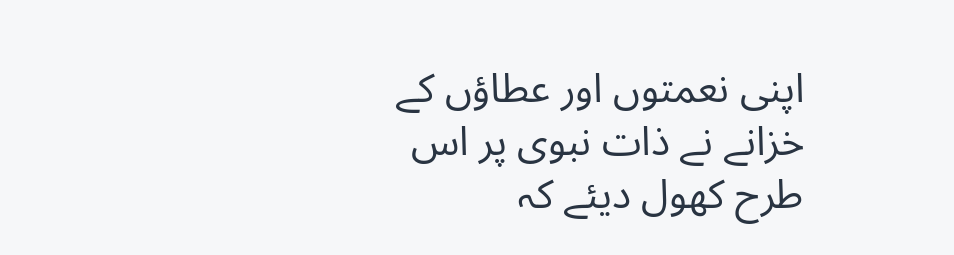اپنی نعمتوں اور عطاؤں کے خزانے نے ذات نبوی پر اس طرح کھول دیئے کہ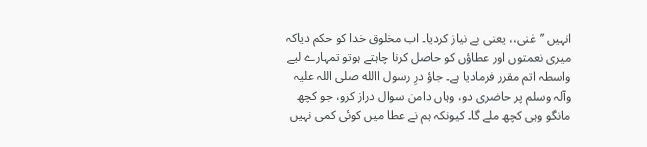انہیں ’’غنی،، یعنی بے نیاز کردیا۔ اب مخلوق خدا کو حکم دیاکہ میری نعمتوں اور عطاؤں کو حاصل کرنا چاہتے ہوتو تمہارے لیے واسطہ اتم مقرر فرمادیا ہے۔ جاؤ درِ رسول االله صلی اللہ علیہ وآلہ وسلم پر حاضری دو، وہاں دامن سوال دراز کرو، جو کچھ مانگو وہی کچھ ملے گا۔ کیونکہ ہم نے عطا میں کوئی کمی نہیں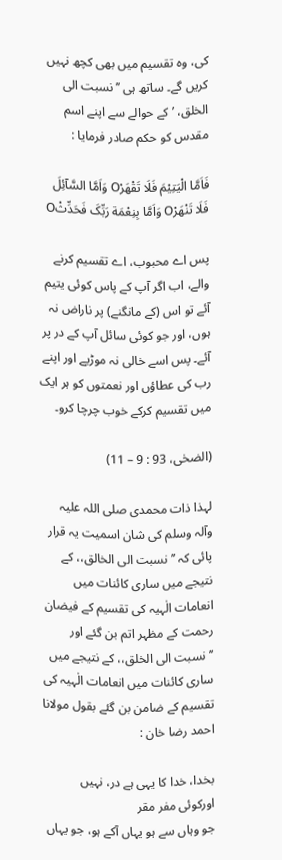کی، وہ تقسیم میں بھی کچھ نہیں کریں گے۔ ساتھ ہی ’’نسبت الی الخلق، ’ کے حوالے سے اپنے اسم مقدس کو حکم صادر فرمایا :

فَاَمَّا الْيَتِيْمَ فَلَا تَقْهَرْO وَاَمَّا السَّآئِلَ فَلَا تَنْهَرْO وَاَمَّا بِنِعْمَة رَبِّکَ فَحَدِّثْO

پس اے محبوب، اے تقسیم کرنے والے، اب اگر آپ کے پاس کوئی یتیم آئے تو اس (کے مانگنے) پر ناراض نہ ہوں، اور جو کوئی سائل آپ کے در پر آئے۔ پس اسے خالی نہ موڑیے اور اپنے رب کی عطاؤں اور نعمتوں کو ہر ایک میں تقسیم کرکے خوب چرچا کرو۔

(الضحٰی، 93 : 9 – 11)

لہذا ذات محمدی صلی اللہ علیہ وآلہ وسلم کی شان اسمیت یہ قرار پائی کہ ’’نسبت الی الخالق،، کے نتیجے میں ساری کائنات میں انعامات الٰہیہ کی تقسیم کے فیضان رحمت کے مظہر اتم بن گئے اور ’’نسبت الی الخلق،، کے نتیجے میں ساری کائنات میں انعامات الٰہیہ کی تقسیم کے ضامن بن گئے بقول مولانا احمد رضا خان :

بخدا، خدا کا یہی ہے در، نہیں اورکوئی مفر مقر
جو وہاں سے ہو یہاں آکے ہو، جو یہاں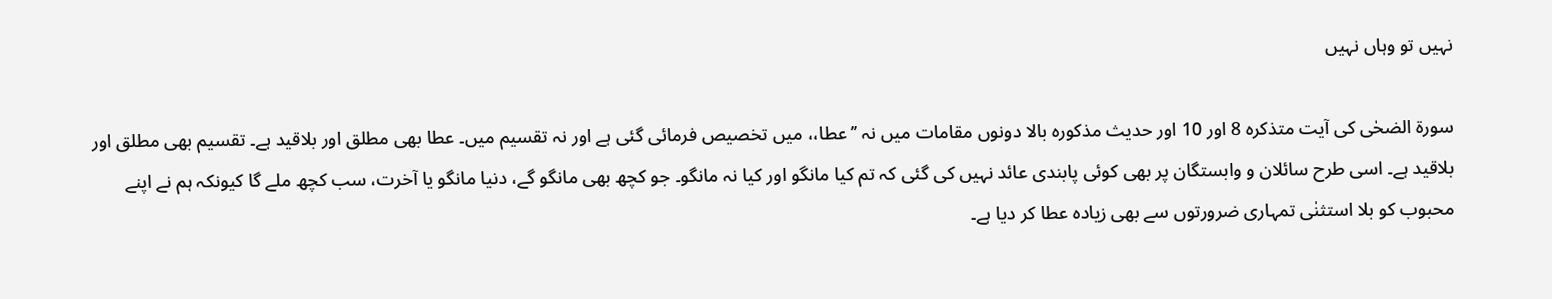نہیں تو وہاں نہیں

سورۃ الضحٰی کی آیت متذکرہ 8 اور 10 اور حدیث مذکورہ بالا دونوں مقامات میں نہ ’’عطا،، میں تخصیص فرمائی گئی ہے اور نہ تقسیم میں۔ عطا بھی مطلق اور بلاقید ہے۔ تقسیم بھی مطلق اور بلاقید ہے۔ اسی طرح سائلان و وابستگان پر بھی کوئی پابندی عائد نہیں کی گئی کہ تم کیا مانگو اور کیا نہ مانگو۔ جو کچھ بھی مانگو گے، دنیا مانگو یا آخرت، سب کچھ ملے گا کیونکہ ہم نے اپنے محبوب کو بلا استثنٰی تمہاری ضرورتوں سے بھی زیادہ عطا کر دیا ہے۔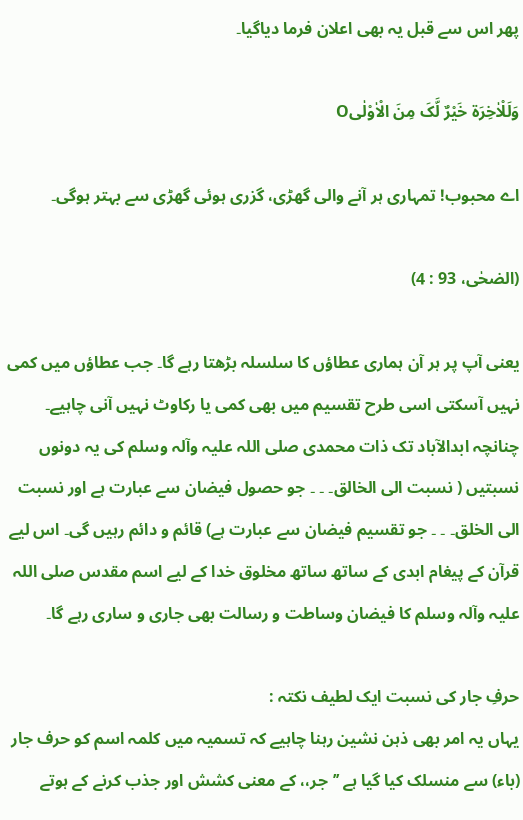پھر اس سے قبل یہ بھی اعلان فرما دیاگیا۔

وَلَلْاٰخِرَة خَيْرٌ لَّکَ مِنَ الْاٰوْلٰیO

اے محبوب! تمہاری ہر آنے والی گھڑی، گزری ہوئی گھڑی سے بہتر ہوگی۔

(الضحٰی، 93 : 4)

یعنی آپ پر ہر آن ہماری عطاؤں کا سلسلہ بڑھتا رہے گا۔ جب عطاؤں میں کمی نہیں آسکتی اسی طرح تقسیم میں بھی کمی یا رکاوٹ نہیں آنی چاہیے۔ چنانچہ ابدالآباد تک ذات محمدی صلی اللہ علیہ وآلہ وسلم کی یہ دونوں نسبتیں ( نسبت الی الخالق۔ ۔ ۔ جو حصول فیضان سے عبارت ہے اور نسبت الی الخلق۔ ۔ ۔ جو تقسیم فیضان سے عبارت ہے) قائم و دائم رہیں گی۔ اس لیے قرآن کے پیغام ابدی کے ساتھ ساتھ مخلوق خدا کے لیے اسم مقدس صلی اللہ علیہ وآلہ وسلم کا فیضان وساطت و رسالت بھی جاری و ساری رہے گا۔

حرفِ جار کی نسبت ایک لطیف نکتہ :
یہاں یہ امر بھی ذہن نشین رہنا چاہیے کہ تسمیہ میں کلمہ اسم کو حرف جار (باء) سے منسلک کیا گیا ہے ’’جر،، کے معنی کشش اور جذب کرنے کے ہوتے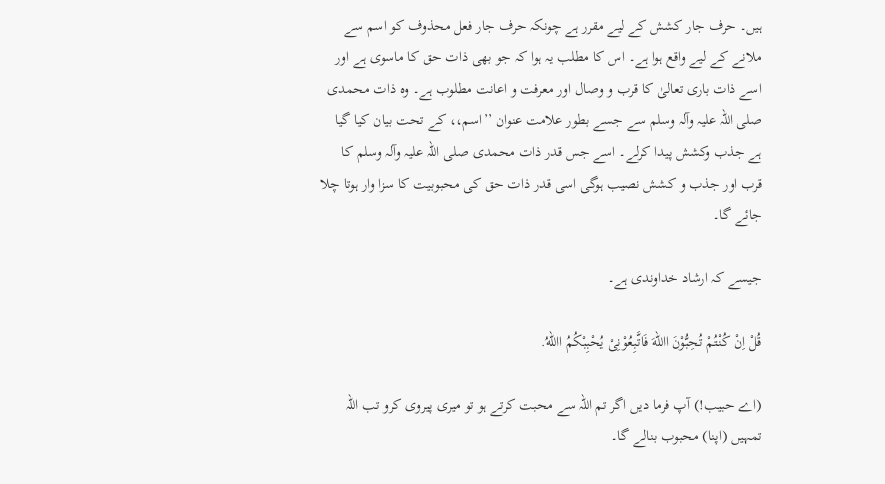ہیں۔ حرف جار کشش کے لیے مقرر ہے چونکہ حرف جار فعل محذوف کو اسم سے ملانے کے لیے واقع ہوا ہے۔ اس کا مطلب یہ ہوا کہ جو بھی ذات حق کا ماسوی ہے اور اسے ذات باری تعالیٰ کا قرب و وصال اور معرفت و اعانت مطلوب ہے۔ وہ ذات محمدی صلی اللہ علیہ وآلہ وسلم سے جسے بطور علامت عنوان ’’اسم،، کے تحت بیان کیا گیا ہے جذب وکشش پیدا کرلے۔ اسے جس قدر ذات محمدی صلی اللہ علیہ وآلہ وسلم کا قرب اور جذب و کشش نصیب ہوگی اسی قدر ذات حق کی محبوبیت کا سزا وار ہوتا چلا جائے گا۔

جیسے کہ ارشاد خداوندی ہے۔

قُلْ اِنْ کُنْتُمْ تُحِبُّوْنَ االلهَ فَاتَّبِعُوْنِیْ يُحْبِبْکُمُ االلهُ.

(اے حبیب!) آپ فرما دیں اگر تم اللہ سے محبت کرتے ہو تو میری پیروی کرو تب اللہ تمہیں (اپنا) محبوب بنالے گا۔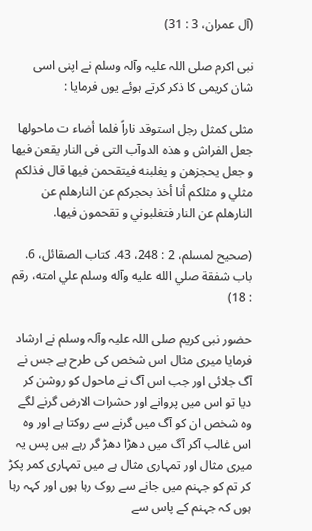(آل عمران، 3 : 31)

نبی اکرم صلی اللہ علیہ وآلہ وسلم نے اپنی اسی شان کریمی کا ذکر کرتے ہوئے یوں فرمایا :

مثلی کمثل رجل استوقد ناراً فلما أضاء ت ماحولها جعل الفراش و هذه الدوآب التی فی النار يقعن فيها و جعل يحجزهن و يغلبنه فيتقحمن فيها قال فذلکم مثلي و مثلکم أنا أخذ بحجرکم عن النارهلم عن النارهلم عن النار فتغلبوني و تقحمون فيها.

(صحيح لمسلم، 2 : 248، 43. کتاب الصقائل، 6. باب شفقة صلي الله عليه وآله وسلم علي امته، رقم : 18)

حضور نبی کریم صلی اللہ علیہ وآلہ وسلم نے ارشاد فرمایا میری مثال اس شخص کی طرح ہے جس نے آگ جلائی اور جب اس آگ نے ماحول کو روشن کر دیا تو اس میں پروانے اور حشرات الارض گرنے لگے وہ شخص ان کو آگ میں گرنے سے روکتا ہے اور وہ اس غالب آکر آگ میں دھڑا دھڑ گر رہے ہیں پس یہ میری مثال اور تمہاری مثال ہے میں تمہاری کمر پکڑ کر تم کو جہنم میں جانے سے روک رہا ہوں اور کہہ رہا ہوں کہ جہنم کے پاس سے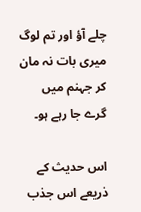چلے آؤ اور تم لوگ میری بات نہ مان کر جہنم میں گرے جا رہے ہو۔

اس حدیث کے ذریعے اس جذب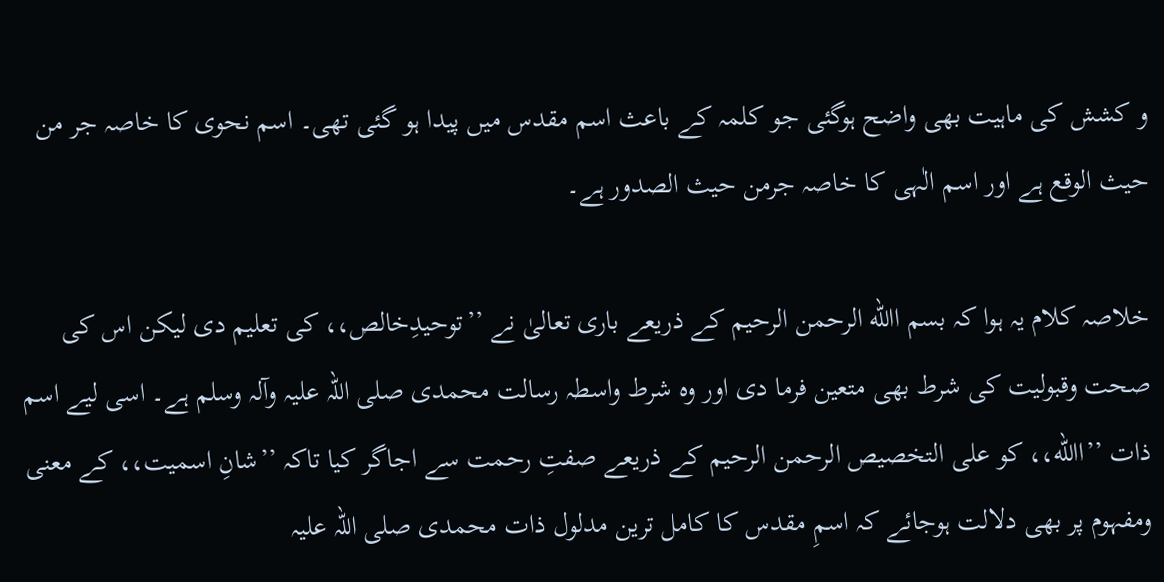و کشش کی ماہیت بھی واضح ہوگئی جو کلمہ کے باعث اسم مقدس میں پیدا ہو گئی تھی۔ اسم نحوی کا خاصہ جر من حیث الوقع ہے اور اسم الٰہی کا خاصہ جرمن حیث الصدور ہے۔

خلاصہ کلام یہ ہوا کہ بسم االله الرحمن الرحیم کے ذریعے باری تعالیٰ نے ’’توحیدِخالص،، کی تعلیم دی لیکن اس کی صحت وقبولیت کی شرط بھی متعین فرما دی اور وہ شرط واسطہ رسالت محمدی صلی اللہ علیہ وآلہ وسلم ہے۔ اسی لیے اسم ذات ’’االله،، کو علی التخصیص الرحمن الرحیم کے ذریعے صفتِ رحمت سے اجاگر کیا تاکہ ’’شانِ اسمیت،، کے معنی ومفہوم پر بھی دلالت ہوجائے کہ اسمِ مقدس کا کامل ترین مدلول ذات محمدی صلی اللہ علیہ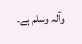وآلہ وسلم ہے۔